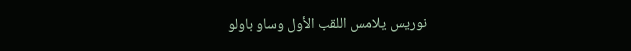نوريس يلامس اللقب الأول وساو باولو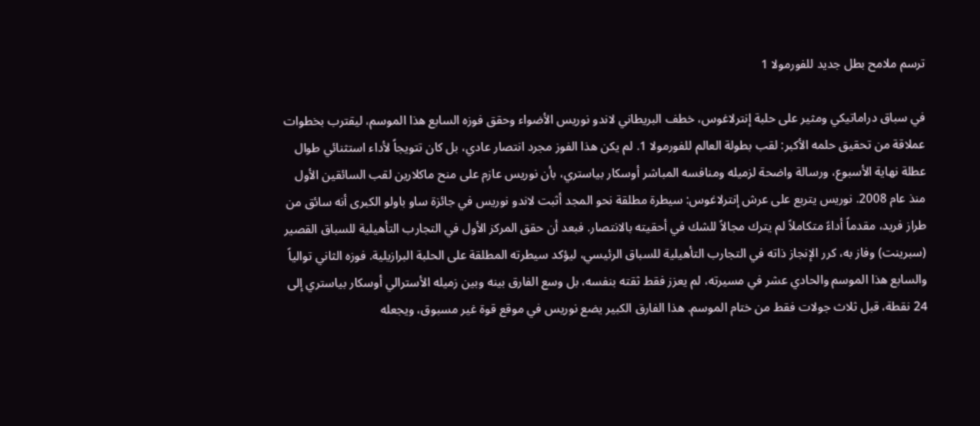ترسم ملامح بطل جديد للفورمولا 1

في سباق دراماتيكي ومثير على حلبة إنترلاغوس، خطف البريطاني لاندو نوريس الأضواء وحقق فوزه السابع هذا الموسم، ليقترب بخطوات عملاقة من تحقيق حلمه الأكبر: لقب بطولة العالم للفورمولا 1. لم يكن هذا الفوز مجرد انتصار عادي، بل كان تتويجاً لأداء استثنائي طوال عطلة نهاية الأسبوع، ورسالة واضحة لزميله ومنافسه المباشر أوسكار بياستري، بأن نوريس عازم على منح ماكلارين لقب السائقين الأول منذ عام 2008. نوريس يتربع على عرش إنترلاغوس: سيطرة مطلقة نحو المجد أثبت لاندو نوريس في جائزة ساو باولو الكبرى أنه سائق من طراز فريد، مقدماً أداءً متكاملاً لم يترك مجالاً للشك في أحقيته بالانتصار. فبعد أن حقق المركز الأول في التجارب التأهيلية للسباق القصير (سبرينت) وفاز به، كرر الإنجاز ذاته في التجارب التأهيلية للسباق الرئيسي، ليؤكد سيطرته المطلقة على الحلبة البرازيلية. فوزه الثاني توالياً والسابع هذا الموسم والحادي عشر في مسيرته، لم يعزز فقط ثقته بنفسه، بل وسع الفارق بينه وبين زميله الأسترالي أوسكار بياستري إلى 24 نقطة، قبل ثلاث جولات فقط من ختام الموسم. هذا الفارق الكبير يضع نوريس في موقع قوة غير مسبوق، ويجعله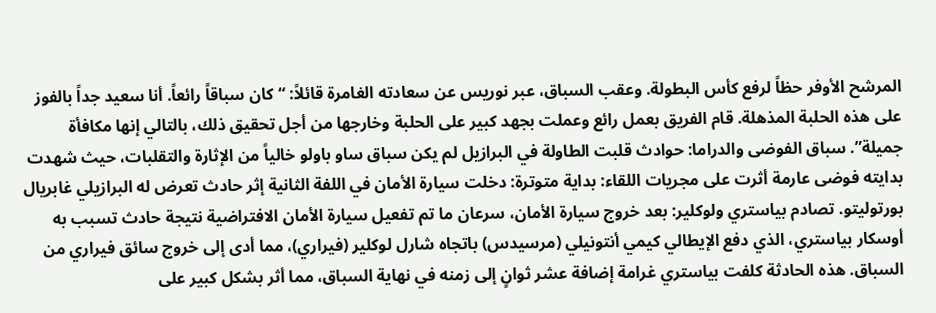المرشح الأوفر حظاً لرفع كأس البطولة. وعقب السباق، عبر نوريس عن سعادته الغامرة قائلاً: “كان سباقاً رائعاً. أنا سعيد جداً بالفوز على هذه الحلبة المذهلة. قام الفريق بعمل رائع وعملت بجهد كبير على الحلبة وخارجها من أجل تحقيق ذلك، بالتالي إنها مكافأة جميلة”. سباق الفوضى والدراما: حوادث قلبت الطاولة في البرازيل لم يكن سباق ساو باولو خالياً من الإثارة والتقلبات، حيث شهدت بدايته فوضى عارمة أثرت على مجريات اللقاء: بداية متوترة: دخلت سيارة الأمان في اللفة الثانية إثر حادث تعرض له البرازيلي غابريال بورتوليتو. تصادم بياستري ولوكلير: بعد خروج سيارة الأمان، سرعان ما تم تفعيل سيارة الأمان الافتراضية نتيجة حادث تسبب به أوسكار بياستري، الذي دفع الإيطالي كيمي أنتونيلي (مرسيدس) باتجاه شارل لوكلير (فيراري)، مما أدى إلى خروج سائق فيراري من السباق. هذه الحادثة كلفت بياستري غرامة إضافة عشر ثوانٍ إلى زمنه في نهاية السباق، مما أثر بشكل كبير على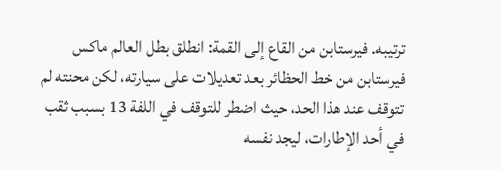ترتيبه. فيرستابن من القاع إلى القمة: انطلق بطل العالم ماكس فيرستابن من خط الحظائر بعد تعديلات على سيارته، لكن محنته لم تتوقف عند هذا الحد، حيث اضطر للتوقف في اللفة 13 بسبب ثقب في أحد الإطارات، ليجد نفسه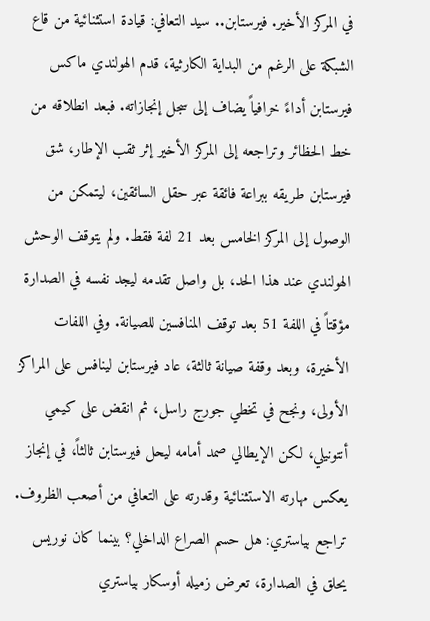في المركز الأخير. فيرستابن.. سيد التعافي: قيادة استثنائية من قاع الشبكة على الرغم من البداية الكارثية، قدم الهولندي ماكس فيرستابن أداءً خرافياً يضاف إلى سجل إنجازاته. فبعد انطلاقه من خط الحظائر وتراجعه إلى المركز الأخير إثر ثقب الإطار، شق فيرستابن طريقه ببراعة فائقة عبر حقل السائقين، ليتمكن من الوصول إلى المركز الخامس بعد 21 لفة فقط. ولم يتوقف الوحش الهولندي عند هذا الحد، بل واصل تقدمه ليجد نفسه في الصدارة مؤقتاً في اللفة 51 بعد توقف المنافسين للصيانة. وفي اللفات الأخيرة، وبعد وقفة صيانة ثالثة، عاد فيرستابن لينافس على المراكز الأولى، ونجح في تخطي جورج راسل، ثم انقض على كيمي أنتونيلي، لكن الإيطالي صمد أمامه ليحل فيرستابن ثالثاً، في إنجاز يعكس مهارته الاستثنائية وقدرته على التعافي من أصعب الظروف. تراجع بياستري: هل حسم الصراع الداخلي؟ بينما كان نوريس يحلق في الصدارة، تعرض زميله أوسكار بياستري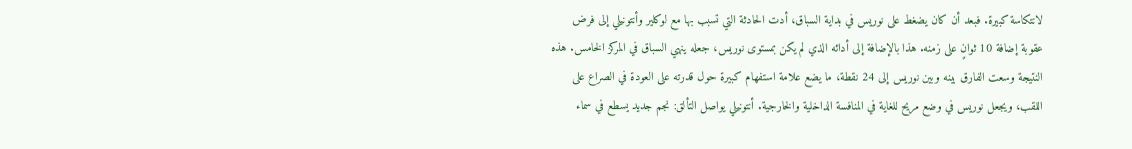لانتكاسة كبيرة. فبعد أن كان يضغط على نوريس في بداية السباق، أدت الحادثة التي تسبب بها مع لوكلير وأنتونيلي إلى فرض عقوبة إضافة 10 ثوانٍ على زمنه. هذا بالإضافة إلى أدائه الذي لم يكن بمستوى نوريس، جعله ينهي السباق في المركز الخامس. هذه النتيجة وسعت الفارق بينه وبين نوريس إلى 24 نقطة، ما يضع علامة استفهام كبيرة حول قدرته على العودة في الصراع على اللقب، ويجعل نوريس في وضع مريح للغاية في المنافسة الداخلية والخارجية. أنتونيلي يواصل التألق: نجم جديد يسطع في سماء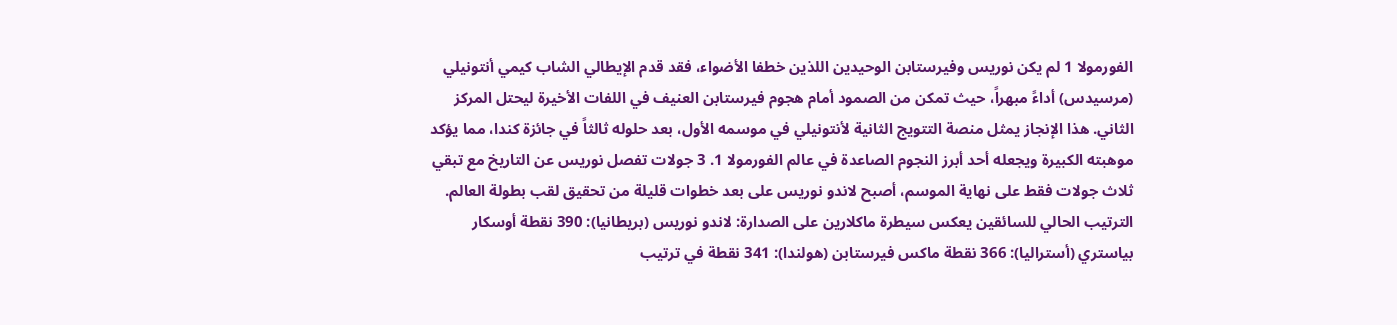الفورمولا 1 لم يكن نوريس وفيرستابن الوحيدين اللذين خطفا الأضواء، فقد قدم الإيطالي الشاب كيمي أنتونيلي (مرسيدس) أداءً مبهراً، حيث تمكن من الصمود أمام هجوم فيرستابن العنيف في اللفات الأخيرة ليحتل المركز الثاني. هذا الإنجاز يمثل منصة التتويج الثانية لأنتونيلي في موسمه الأول، بعد حلوله ثالثاً في جائزة كندا، مما يؤكد موهبته الكبيرة ويجعله أحد أبرز النجوم الصاعدة في عالم الفورمولا 1. 3 جولات تفصل نوريس عن التاريخ مع تبقي ثلاث جولات فقط على نهاية الموسم، أصبح لاندو نوريس على بعد خطوات قليلة من تحقيق لقب بطولة العالم. الترتيب الحالي للسائقين يعكس سيطرة ماكلارين على الصدارة: لاندو نوريس (بريطانيا): 390 نقطة أوسكار بياستري (أستراليا): 366 نقطة ماكس فيرستابن (هولندا): 341 نقطة في ترتيب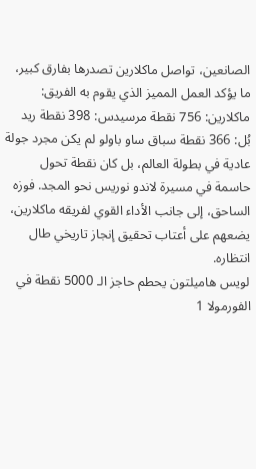الصانعين، تواصل ماكلارين تصدرها بفارق كبير، ما يؤكد العمل المميز الذي يقوم به الفريق: ماكلارين: 756 نقطة مرسيدس: 398 نقطة ريد بُل: 366 نقطة سباق ساو باولو لم يكن مجرد جولة عادية في بطولة العالم، بل كان نقطة تحول حاسمة في مسيرة لاندو نوريس نحو المجد. فوزه الساحق، إلى جانب الأداء القوي لفريقه ماكلارين، يضعهم على أعتاب تحقيق إنجاز تاريخي طال انتظاره.
لويس هاميلتون يحطم حاجز الـ 5000 نقطة في الفورمولا 1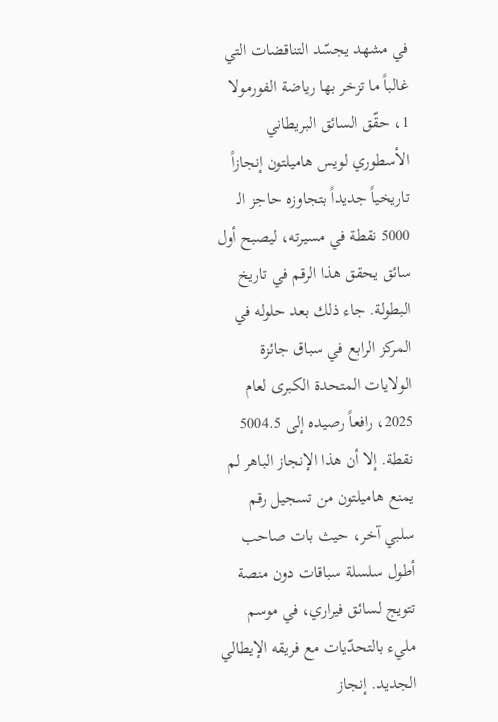في مشهد يجسّد التناقضات التي غالباً ما تزخر بها رياضة الفورمولا 1، حقّق السائق البريطاني الأسطوري لويس هاميلتون إنجازاً تاريخياً جديداً بتجاوزه حاجز الـ 5000 نقطة في مسيرته، ليصبح أول سائق يحقق هذا الرقم في تاريخ البطولة. جاء ذلك بعد حلوله في المركز الرابع في سباق جائزة الولايات المتحدة الكبرى لعام 2025، رافعاً رصيده إلى 5004.5 نقطة. إلا أن هذا الإنجاز الباهر لم يمنع هاميلتون من تسجيل رقم سلبي آخر، حيث بات صاحب أطول سلسلة سباقات دون منصة تتويج لسائق فيراري، في موسم مليء بالتحدّيات مع فريقه الإيطالي الجديد. إنجاز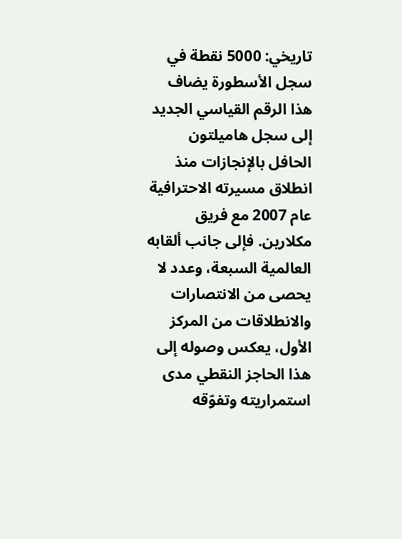تاريخي: 5000 نقطة في سجل الأسطورة يضاف هذا الرقم القياسي الجديد إلى سجل هاميلتون الحافل بالإنجازات منذ انطلاق مسيرته الاحترافية عام 2007 مع فريق مكلارين. فإلى جانب ألقابه العالمية السبعة، وعدد لا يحصى من الانتصارات والانطلاقات من المركز الأول، يعكس وصوله إلى هذا الحاجز النقطي مدى استمراريته وتفوّقه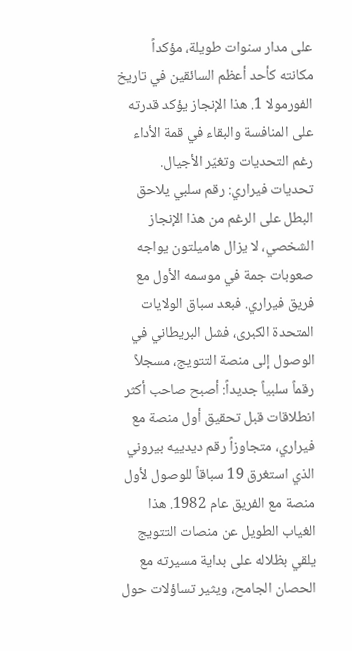على مدار سنوات طويلة، مؤكداً مكانته كأحد أعظم السائقين في تاريخ الفورمولا 1. هذا الإنجاز يؤكد قدرته على المنافسة والبقاء في قمة الأداء رغم التحديات وتغيّر الأجيال. تحديات فيراري: رقم سلبي يلاحق البطل على الرغم من هذا الإنجاز الشخصي، لا يزال هاميلتون يواجه صعوبات جمة في موسمه الأول مع فريق فيراري. فبعد سباق الولايات المتحدة الكبرى، فشل البريطاني في الوصول إلى منصة التتويج، مسجلاً رقماً سلبياً جديداً: أصبح صاحب أكثر انطلاقات قبل تحقيق أول منصة مع فيراري، متجاوزاً رقم ديدييه بيروني الذي استغرق 19 سباقاً للوصول لأول منصة مع الفريق عام 1982. هذا الغياب الطويل عن منصات التتويج يلقي بظلاله على بداية مسيرته مع الحصان الجامح، ويثير تساؤلات حول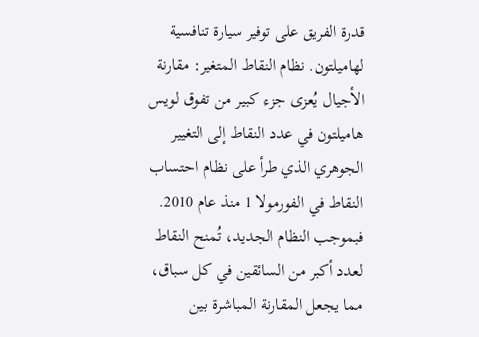قدرة الفريق على توفير سيارة تنافسية لهاميلتون. نظام النقاط المتغير: مقارنة الأجيال يُعزى جزء كبير من تفوق لويس هاميلتون في عدد النقاط إلى التغيير الجوهري الذي طرأ على نظام احتساب النقاط في الفورمولا 1 منذ عام 2010. فبموجب النظام الجديد، تُمنح النقاط لعدد أكبر من السائقين في كل سباق، مما يجعل المقارنة المباشرة بين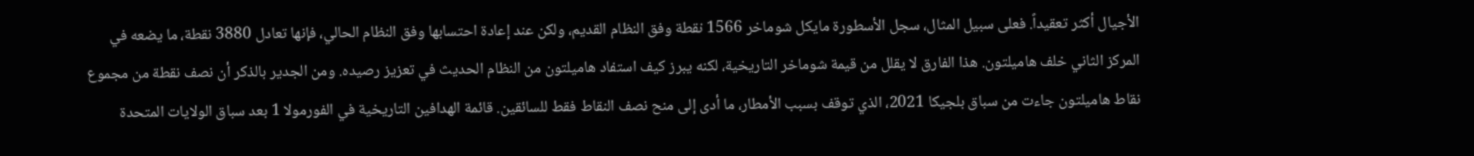الأجيال أكثر تعقيداً. فعلى سبيل المثال، سجل الأسطورة مايكل شوماخر 1566 نقطة وفق النظام القديم، ولكن عند إعادة احتسابها وفق النظام الحالي، فإنها تعادل 3880 نقطة، ما يضعه في المركز الثاني خلف هاميلتون. هذا الفارق لا يقلل من قيمة شوماخر التاريخية، لكنه يبرز كيف استفاد هاميلتون من النظام الحديث في تعزيز رصيده. ومن الجدير بالذكر أن نصف نقطة من مجموع نقاط هاميلتون جاءت من سباق بلجيكا 2021، الذي توقف بسبب الأمطار، ما أدى إلى منح نصف النقاط فقط للسائقين. قائمة الهدافين التاريخية في الفورمولا 1 بعد سباق الولايات المتحدة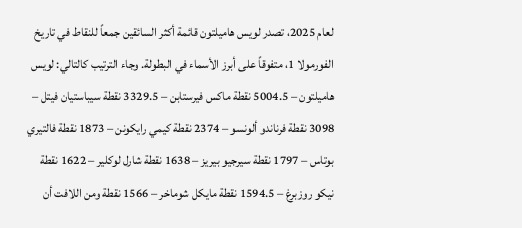لعام 2025، تصدر لويس هاميلتون قائمة أكثر السائقين جمعاً للنقاط في تاريخ الفورمولا 1، متفوقاً على أبرز الأسماء في البطولة. وجاء الترتيب كالتالي: لويس هاميلتون – 5004.5 نقطة ماكس فيرستابن – 3329.5 نقطة سيباستيان فيتل – 3098 نقطة فرناندو ألونسو – 2374 نقطة كيمي رايكونن – 1873 نقطة فالتيري بوتاس – 1797 نقطة سيرجيو بيريز – 1638 نقطة شارل لوكلير – 1622 نقطة نيكو روزبرغ – 1594.5 نقطة مايكل شوماخر – 1566 نقطة ومن اللافت أن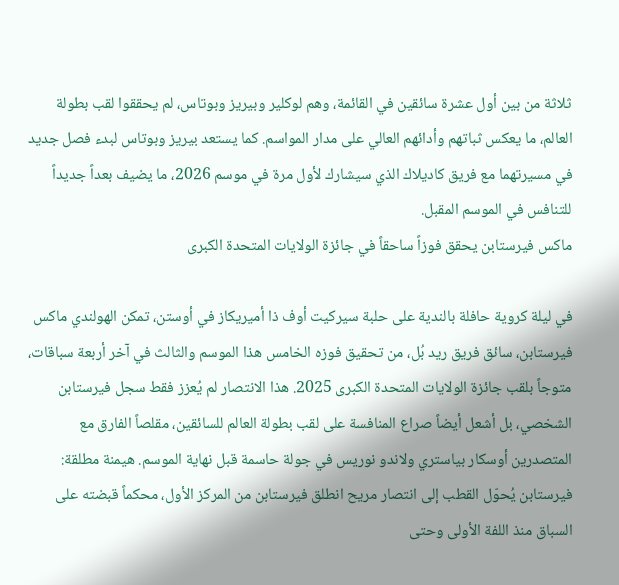ثلاثة من بين أول عشرة سائقين في القائمة، وهم لوكلير وبيريز وبوتاس، لم يحققوا لقب بطولة العالم، ما يعكس ثباتهم وأدائهم العالي على مدار المواسم. كما يستعد بيريز وبوتاس لبدء فصل جديد في مسيرتهما مع فريق كاديلاك الذي سيشارك لأول مرة في موسم 2026، ما يضيف بعداً جديداً للتنافس في الموسم المقبل.
ماكس فيرستابن يحقق فوزاً ساحقاً في جائزة الولايات المتحدة الكبرى

في ليلة كروية حافلة بالندية على حلبة سيركيت أوف ذا أميريكاز في أوستن، تمكن الهولندي ماكس فيرستابن، سائق فريق ريد بُل، من تحقيق فوزه الخامس هذا الموسم والثالث في آخر أربعة سباقات، متوجاً بلقب جائزة الولايات المتحدة الكبرى 2025. هذا الانتصار لم يُعزز فقط سجل فيرستابن الشخصي، بل أشعل أيضاً صراع المنافسة على لقب بطولة العالم للسائقين، مقلصاً الفارق مع المتصدرين أوسكار بياستري ولاندو نوريس في جولة حاسمة قبل نهاية الموسم. هيمنة مطلقة: فيرستابن يُحوّل القطب إلى انتصار مريح انطلق فيرستابن من المركز الأول، محكماً قبضته على السباق منذ اللفة الأولى وحتى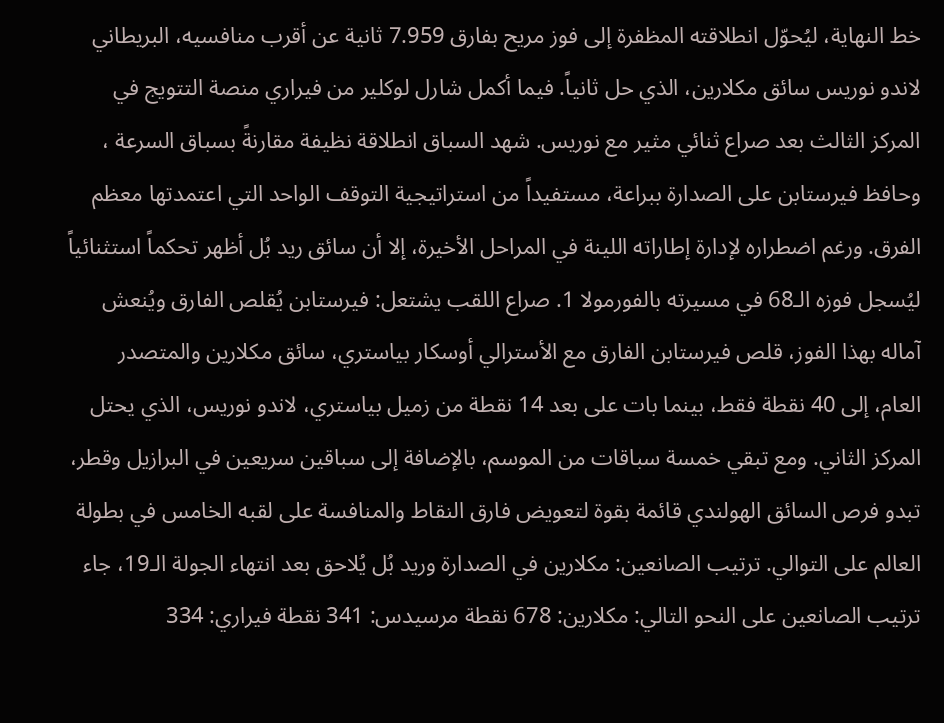خط النهاية، ليُحوّل انطلاقته المظفرة إلى فوز مريح بفارق 7.959 ثانية عن أقرب منافسيه، البريطاني لاندو نوريس سائق مكلارين، الذي حل ثانياً. فيما أكمل شارل لوكلير من فيراري منصة التتويج في المركز الثالث بعد صراع ثنائي مثير مع نوريس. شهد السباق انطلاقة نظيفة مقارنةً بسباق السرعة ، وحافظ فيرستابن على الصدارة ببراعة، مستفيداً من استراتيجية التوقف الواحد التي اعتمدتها معظم الفرق. ورغم اضطراره لإدارة إطاراته اللينة في المراحل الأخيرة، إلا أن سائق ريد بُل أظهر تحكماً استثنائياً ليُسجل فوزه الـ68 في مسيرته بالفورمولا 1. صراع اللقب يشتعل: فيرستابن يُقلص الفارق ويُنعش آماله بهذا الفوز، قلص فيرستابن الفارق مع الأسترالي أوسكار بياستري، سائق مكلارين والمتصدر العام، إلى 40 نقطة فقط، بينما بات على بعد 14 نقطة من زميل بياستري، لاندو نوريس، الذي يحتل المركز الثاني. ومع تبقي خمسة سباقات من الموسم، بالإضافة إلى سباقين سريعين في البرازيل وقطر، تبدو فرص السائق الهولندي قائمة بقوة لتعويض فارق النقاط والمنافسة على لقبه الخامس في بطولة العالم على التوالي. ترتيب الصانعين: مكلارين في الصدارة وريد بُل يُلاحق بعد انتهاء الجولة الـ19، جاء ترتيب الصانعين على النحو التالي: مكلارين: 678 نقطة مرسيدس: 341 نقطة فيراري: 334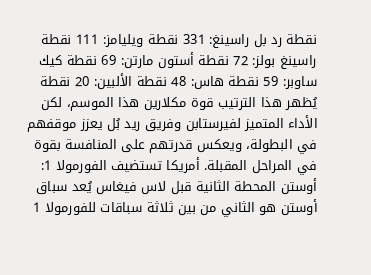نقطة رد بل راسينغ: 331 نقطة ويليامز: 111 نقطة راسينغ بولز: 72 نقطة أستون مارتن: 69 نقطة كيك ساوبر: 59 نقطة هاس: 48 نقطة الألبين: 20 نقطة يُظهر هذا الترتيب قوة مكلارين هذا الموسم، لكن الأداء المتميز لفيرستابن وفريق ريد بُل يعزز موقفهم في البطولة، ويعكس قدرتهم على المنافسة بقوة في المراحل المقبلة. أمريكا تستضيف الفورمولا 1: أوستن المحطة الثانية قبل لاس فيغاس يُعد سباق أوستن هو الثاني من بين ثلاثة سباقات للفورمولا 1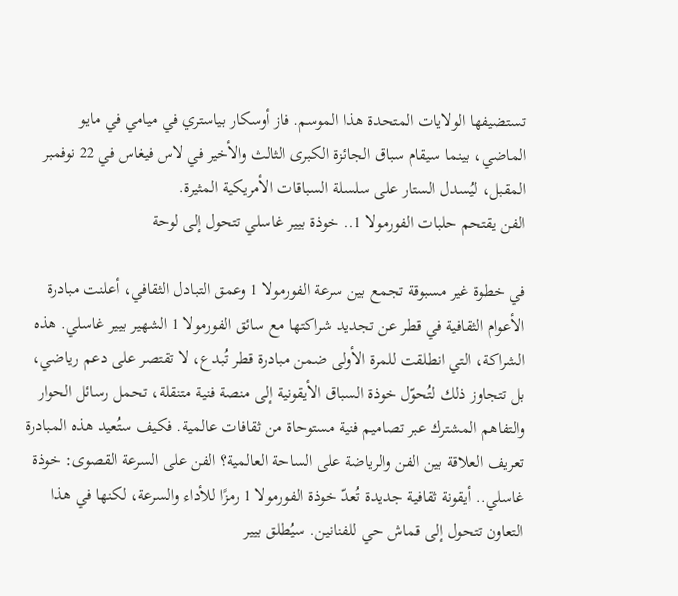تستضيفها الولايات المتحدة هذا الموسم. فاز أوسكار بياستري في ميامي في مايو الماضي، بينما سيقام سباق الجائزة الكبرى الثالث والأخير في لاس فيغاس في 22 نوفمبر المقبل، ليُسدل الستار على سلسلة السباقات الأمريكية المثيرة.
الفن يقتحم حلبات الفورمولا 1.. خوذة بيير غاسلي تتحول إلى لوحة

في خطوة غير مسبوقة تجمع بين سرعة الفورمولا 1 وعمق التبادل الثقافي، أعلنت مبادرة الأعوام الثقافية في قطر عن تجديد شراكتها مع سائق الفورمولا 1 الشهير بيير غاسلي. هذه الشراكة، التي انطلقت للمرة الأولى ضمن مبادرة قطر تُبدع، لا تقتصر على دعم رياضي، بل تتجاوز ذلك لتُحوّل خوذة السباق الأيقونية إلى منصة فنية متنقلة، تحمل رسائل الحوار والتفاهم المشترك عبر تصاميم فنية مستوحاة من ثقافات عالمية. فكيف ستُعيد هذه المبادرة تعريف العلاقة بين الفن والرياضة على الساحة العالمية؟ الفن على السرعة القصوى: خوذة غاسلي.. أيقونة ثقافية جديدة تُعدّ خوذة الفورمولا 1 رمزًا للأداء والسرعة، لكنها في هذا التعاون تتحول إلى قماش حي للفنانين. سيُطلق بيير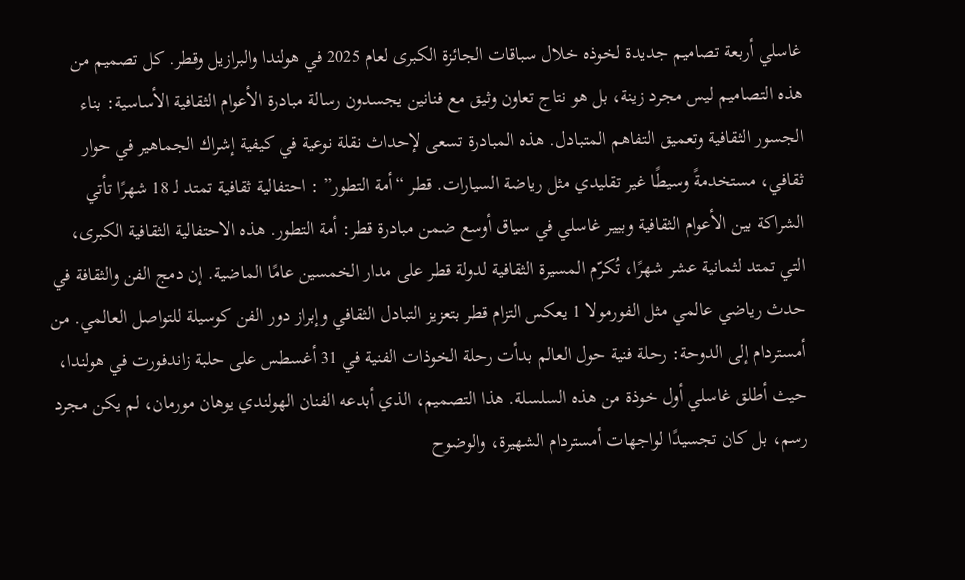غاسلي أربعة تصاميم جديدة لخوذه خلال سباقات الجائزة الكبرى لعام 2025 في هولندا والبرازيل وقطر. كل تصميم من هذه التصاميم ليس مجرد زينة، بل هو نتاج تعاون وثيق مع فنانين يجسدون رسالة مبادرة الأعوام الثقافية الأساسية: بناء الجسور الثقافية وتعميق التفاهم المتبادل. هذه المبادرة تسعى لإحداث نقلة نوعية في كيفية إشراك الجماهير في حوار ثقافي، مستخدمةً وسيطًا غير تقليدي مثل رياضة السيارات. قطر “أمة التطور” : احتفالية ثقافية تمتد لـ 18 شهرًا تأتي الشراكة بين الأعوام الثقافية وبيير غاسلي في سياق أوسع ضمن مبادرة قطر: أمة التطور. هذه الاحتفالية الثقافية الكبرى، التي تمتد لثمانية عشر شهرًا، تُكرّم المسيرة الثقافية لدولة قطر على مدار الخمسين عامًا الماضية. إن دمج الفن والثقافة في حدث رياضي عالمي مثل الفورمولا 1 يعكس التزام قطر بتعزيز التبادل الثقافي وإبراز دور الفن كوسيلة للتواصل العالمي. من أمستردام إلى الدوحة: رحلة فنية حول العالم بدأت رحلة الخوذات الفنية في 31 أغسطس على حلبة زاندفورت في هولندا، حيث أطلق غاسلي أول خوذة من هذه السلسلة. هذا التصميم، الذي أبدعه الفنان الهولندي يوهان مورمان، لم يكن مجرد رسم، بل كان تجسيدًا لواجهات أمستردام الشهيرة، والوضوح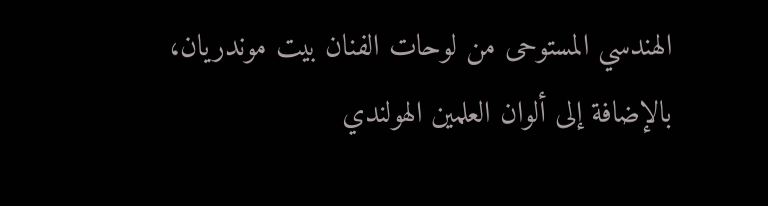الهندسي المستوحى من لوحات الفنان بيت موندريان، بالإضافة إلى ألوان العلمين الهولندي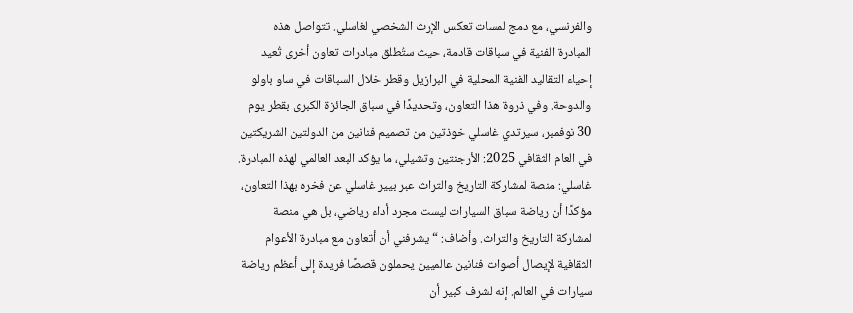والفرنسي، مع دمج لمسات تعكس الإرث الشخصي لغاسلي. تتواصل هذه المبادرة الفنية في سباقات قادمة، حيث ستُطلق مبادرات تعاون أخرى تُعيد إحياء التقاليد الفنية المحلية في البرازيل وقطر خلال السباقات في ساو باولو والدوحة. وفي ذروة هذا التعاون، وتحديدًا في سباق الجائزة الكبرى بقطر يوم 30 نوفمبر، سيرتدي غاسلي خوذتين من تصميم فنانين من الدولتين الشريكتين في العام الثقافي 2025: الأرجنتين وتشيلي، ما يؤكد البعد العالمي لهذه المبادرة. غاسلي: منصة لمشاركة التاريخ والتراث عبر بيير غاسلي عن فخره بهذا التعاون، مؤكدًا أن رياضة سباق السيارات ليست مجرد أداء رياضي، بل هي منصة لمشاركة التاريخ والتراث. وأضاف: “يشرفني أن أتعاون مع مبادرة الأعوام الثقافية لإيصال أصوات فنانين عالميين يحملون قصصًا فريدة إلى أعظم رياضة سيارات في العالم. إنه لشرف كبير أن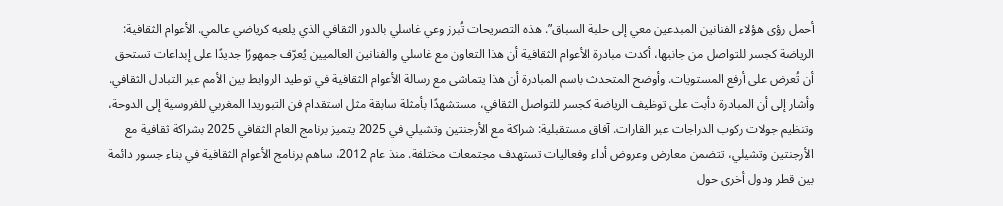أحمل رؤى هؤلاء الفنانين المبدعين معي إلى حلبة السباق”. هذه التصريحات تُبرز وعي غاسلي بالدور الثقافي الذي يلعبه كرياضي عالمي. الأعوام الثقافية: الرياضة كجسر للتواصل من جانبها، أكدت مبادرة الأعوام الثقافية أن هذا التعاون مع غاسلي والفنانين العالميين يُعرّف جمهورًا جديدًا على إبداعات تستحق أن تُعرض على أرفع المستويات. وأوضح المتحدث باسم المبادرة أن هذا يتماشى مع رسالة الأعوام الثقافية في توطيد الروابط بين الأمم عبر التبادل الثقافي. وأشار إلى أن المبادرة دأبت على توظيف الرياضة كجسر للتواصل الثقافي، مستشهدًا بأمثلة سابقة مثل استقدام فن التبوريدا المغربي للفروسية إلى الدوحة، وتنظيم جولات ركوب الدراجات عبر القارات. آفاق مستقبلية: شراكة مع الأرجنتين وتشيلي في 2025 يتميز برنامج العام الثقافي 2025 بشراكة ثقافية مع الأرجنتين وتشيلي، تتضمن معارض وعروض أداء وفعاليات تستهدف مجتمعات مختلفة. منذ عام 2012، ساهم برنامج الأعوام الثقافية في بناء جسور دائمة بين قطر ودول أخرى حول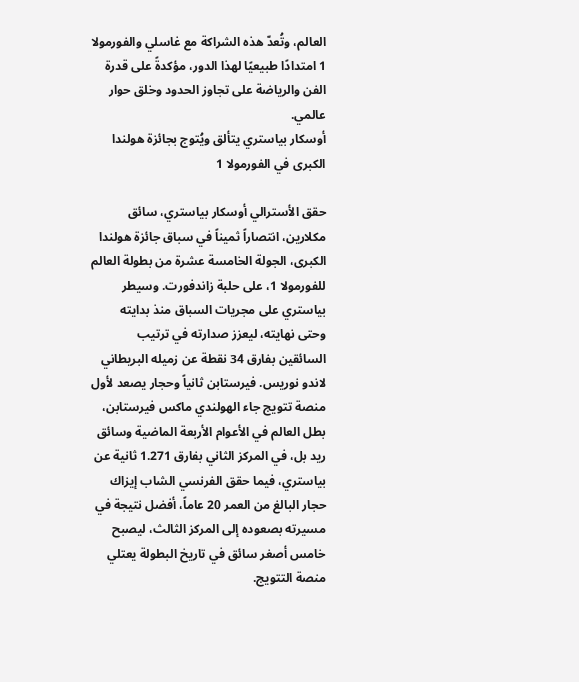العالم، وتُعدّ هذه الشراكة مع غاسلي والفورمولا 1 امتدادًا طبيعيًا لهذا الدور، مؤكدةً على قدرة الفن والرياضة على تجاوز الحدود وخلق حوار عالمي.
أوسكار بياستري يتألق ويُتوج بجائزة هولندا الكبرى في الفورمولا 1

حقق الأسترالي أوسكار بياستري، سائق مكلارين، انتصاراً ثميناً في سباق جائزة هولندا الكبرى، الجولة الخامسة عشرة من بطولة العالم للفورمولا 1، على حلبة زاندفورت. وسيطر بياستري على مجريات السباق منذ بدايته وحتى نهايته، ليعزز صدارته في ترتيب السائقين بفارق 34 نقطة عن زميله البريطاني لاندو نوريس. فيرستابن ثانياً وحجار يصعد لأول منصة تتويج جاء الهولندي ماكس فيرستابن، بطل العالم في الأعوام الأربعة الماضية وسائق ريد بل، في المركز الثاني بفارق 1.271 ثانية عن بياستري، فيما حقق الفرنسي الشاب إيزاك حجار البالغ من العمر 20 عاماً، أفضل نتيجة في مسيرته بصعوده إلى المركز الثالث، ليصبح خامس أصغر سائق في تاريخ البطولة يعتلي منصة التتويج.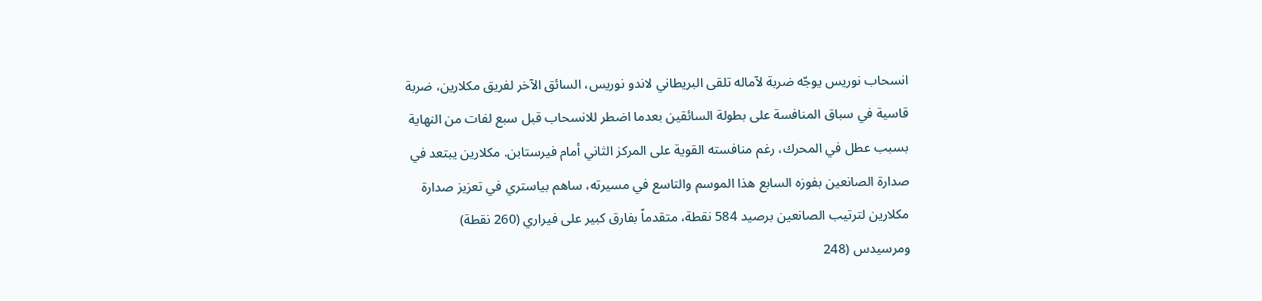انسحاب نوريس يوجّه ضربة لآماله تلقى البريطاني لاندو نوريس، السائق الآخر لفريق مكلارين، ضربة قاسية في سباق المنافسة على بطولة السائقين بعدما اضطر للانسحاب قبل سبع لفات من النهاية بسبب عطل في المحرك، رغم منافسته القوية على المركز الثاني أمام فيرستابن. مكلارين يبتعد في صدارة الصانعين بفوزه السابع هذا الموسم والتاسع في مسيرته، ساهم بياستري في تعزيز صدارة مكلارين لترتيب الصانعين برصيد 584 نقطة، متقدماً بفارق كبير على فيراري (260 نقطة) ومرسيدس (248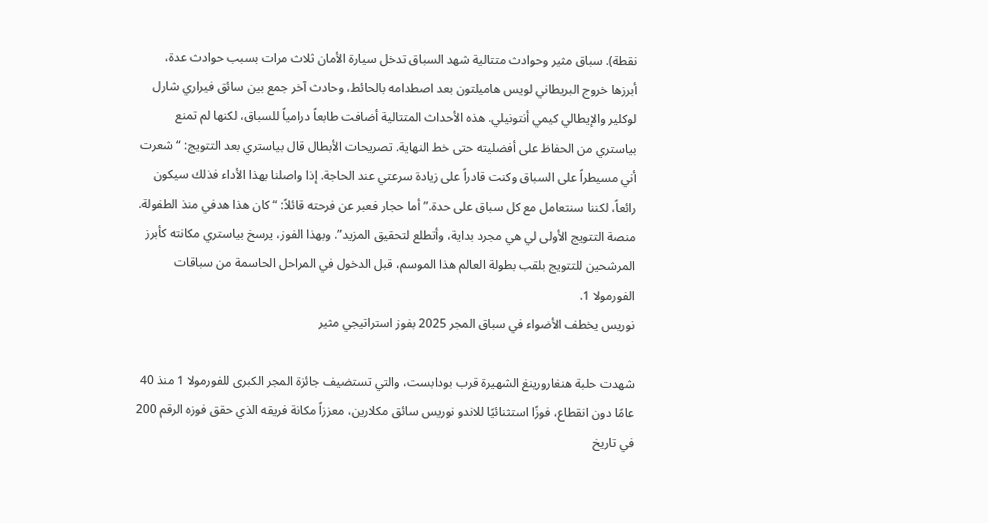نقطة). سباق مثير وحوادث متتالية شهد السباق تدخل سيارة الأمان ثلاث مرات بسبب حوادث عدة، أبرزها خروج البريطاني لويس هاميلتون بعد اصطدامه بالحائط، وحادث آخر جمع بين سائق فيراري شارل لوكلير والإيطالي كيمي أنتونيلي. هذه الأحداث المتتالية أضافت طابعاً درامياً للسباق، لكنها لم تمنع بياستري من الحفاظ على أفضليته حتى خط النهاية. تصريحات الأبطال قال بياستري بعد التتويج: “شعرت أني مسيطراً على السباق وكنت قادراً على زيادة سرعتي عند الحاجة. إذا واصلنا بهذا الأداء فذلك سيكون رائعاً، لكننا سنتعامل مع كل سباق على حدة.” أما حجار فعبر عن فرحته قائلاً: “كان هذا هدفي منذ الطفولة. منصة التتويج الأولى لي هي مجرد بداية، وأتطلع لتحقيق المزيد”. وبهذا الفوز، يرسخ بياستري مكانته كأبرز المرشحين للتتويج بلقب بطولة العالم هذا الموسم، قبل الدخول في المراحل الحاسمة من سباقات الفورمولا 1.
نوريس يخطف الأضواء في سباق المجر 2025 بفوز استراتيجي مثير

شهدت حلبة هنغارورينغ الشهيرة قرب بودابست، والتي تستضيف جائزة المجر الكبرى للفورمولا 1 منذ 40 عامًا دون انقطاع، فوزًا استثنائيًا للاندو نوريس سائق مكلارين، معززاً مكانة فريقه الذي حقق فوزه الرقم 200 في تاريخ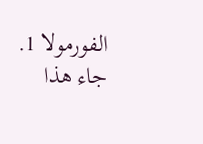الفورمولا 1. جاء هذا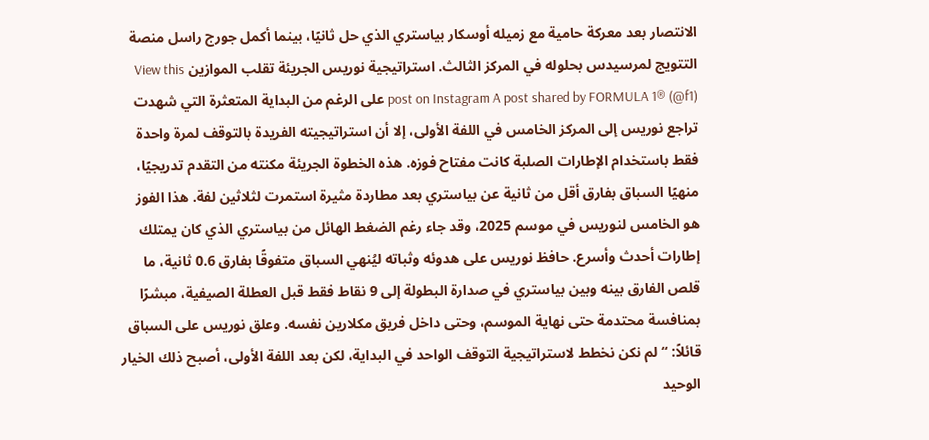الانتصار بعد معركة حامية مع زميله أوسكار بياستري الذي حل ثانيًا، بينما أكمل جورج راسل منصة التتويج لمرسيدس بحلوله في المركز الثالث. استراتيجية نوريس الجريئة تقلب الموازين View this post on Instagram A post shared by FORMULA 1® (@f1) على الرغم من البداية المتعثرة التي شهدت تراجع نوريس إلى المركز الخامس في اللفة الأولى، إلا أن استراتيجيته الفريدة بالتوقف لمرة واحدة فقط باستخدام الإطارات الصلبة كانت مفتاح فوزه. هذه الخطوة الجريئة مكنته من التقدم تدريجيًا، منهيًا السباق بفارق أقل من ثانية عن بياستري بعد مطاردة مثيرة استمرت لثلاثين لفة. هذا الفوز هو الخامس لنوريس في موسم 2025، وقد جاء رغم الضغط الهائل من بياستري الذي كان يمتلك إطارات أحدث وأسرع. حافظ نوريس على هدوئه وثباته ليُنهي السباق متفوقًا بفارق 0.6 ثانية، ما قلص الفارق بينه وبين بياستري في صدارة البطولة إلى 9 نقاط فقط قبل العطلة الصيفية، مبشرًا بمنافسة محتدمة حتى نهاية الموسم، وحتى داخل فريق مكلارين نفسه. وعلق نوريس على السباق قائلاً: “لم نكن نخطط لاستراتيجية التوقف الواحد في البداية، لكن بعد اللفة الأولى، أصبح ذلك الخيار الوحيد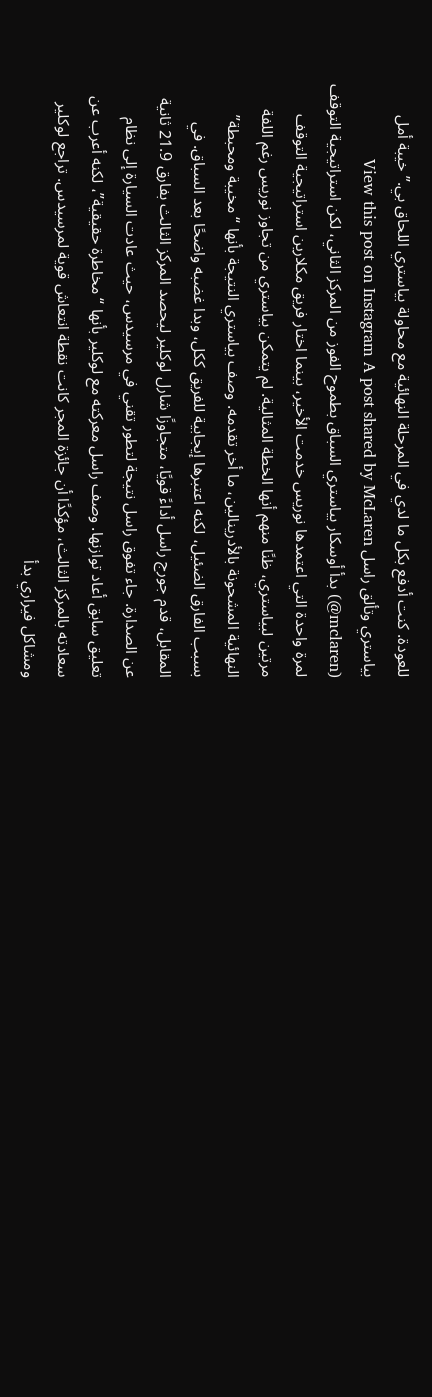للعودة. كنت أدفع بكل ما لدي في المرحلة النهائية مع محاولة بياستري اللحاق بي.” خيبة أمل بياستري وتألق راسل View this post on Instagram A post shared by McLaren (@mclaren) بدأ أوسكار بياستري السباق بطموح الفوز من المركز الثاني، لكن استراتيجية التوقف لمرة واحدة التي اعتمدها نوريس خدمت الأخير، بينما اختار فريق مكلارين استراتيجية التوقف مرتين لبياستري، ظنًا منهم أنها الخطة المثالية. لم يتمكن بياستري من تجاوز نوريس رغم اللفة النهائية المشحونة بالأدرينالين، ما أخر تقدمه. وصف بياستري النتيجة بأنها “مخيبة ومحبطة” بسبب الفارق الضئيل، لكنه اعتبرها إيجابية للفريق ككل، وبدا غضبه واضحًا بعد السباق. في المقابل، قدم جورج راسل أداءً قويًا، متجاوزًا شارل لوكلير ليحصد المركز الثالث بفارق 21.9 ثانية عن الصدارة. جاء تفوق راسل نتيجة لتطور تقني في مرسيدس، حيث عادت السيارة إلى نظام تعليق سابق أعاد توازنها. وصف راسل معركته مع لوكلير بأنها “مخاطرة حقيقية”، لكنه أعرب عن سعادته بالمركز الثالث، مؤكدًا أن جائزة المجر كانت نقطة انتعاش قوية لمرسيدس. تراجع لوكلير ومشاكل فيراري بدأ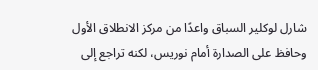شارل لوكلير السباق واعدًا من مركز الانطلاق الأول وحافظ على الصدارة أمام نوريس، لكنه تراجع إلى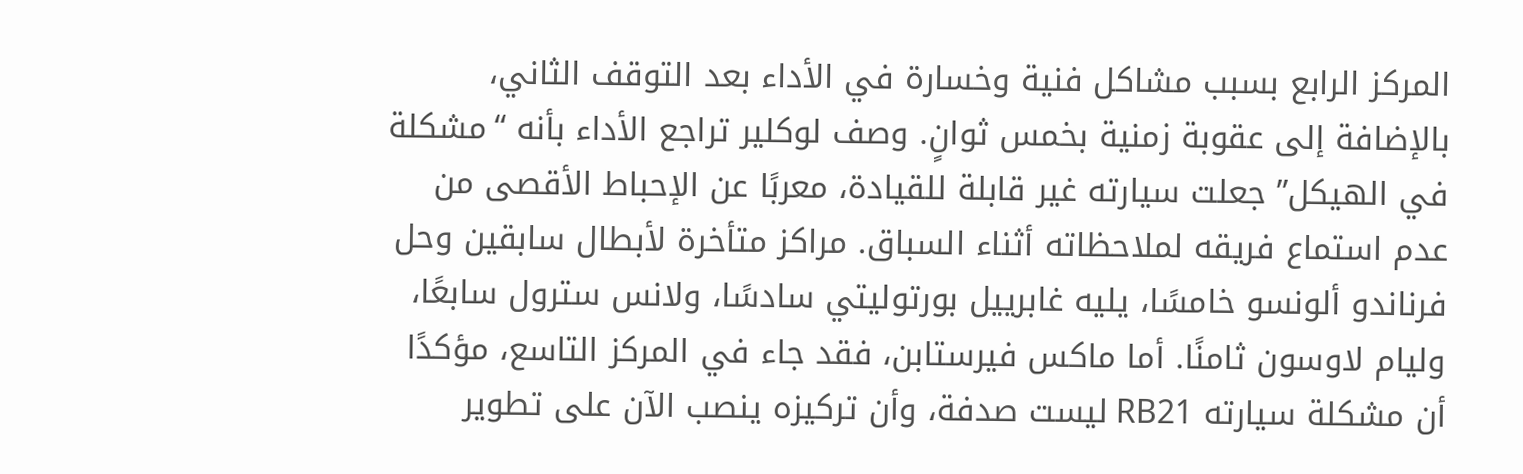المركز الرابع بسبب مشاكل فنية وخسارة في الأداء بعد التوقف الثاني، بالإضافة إلى عقوبة زمنية بخمس ثوانٍ. وصف لوكلير تراجع الأداء بأنه “مشكلة في الهيكل” جعلت سيارته غير قابلة للقيادة، معربًا عن الإحباط الأقصى من عدم استماع فريقه لملاحظاته أثناء السباق. مراكز متأخرة لأبطال سابقين وحل فرناندو ألونسو خامسًا، يليه غابرييل بورتوليتي سادسًا، ولانس سترول سابعًا، وليام لاوسون ثامنًا. أما ماكس فيرستابن، فقد جاء في المركز التاسع، مؤكدًا أن مشكلة سيارته RB21 ليست صدفة، وأن تركيزه ينصب الآن على تطوير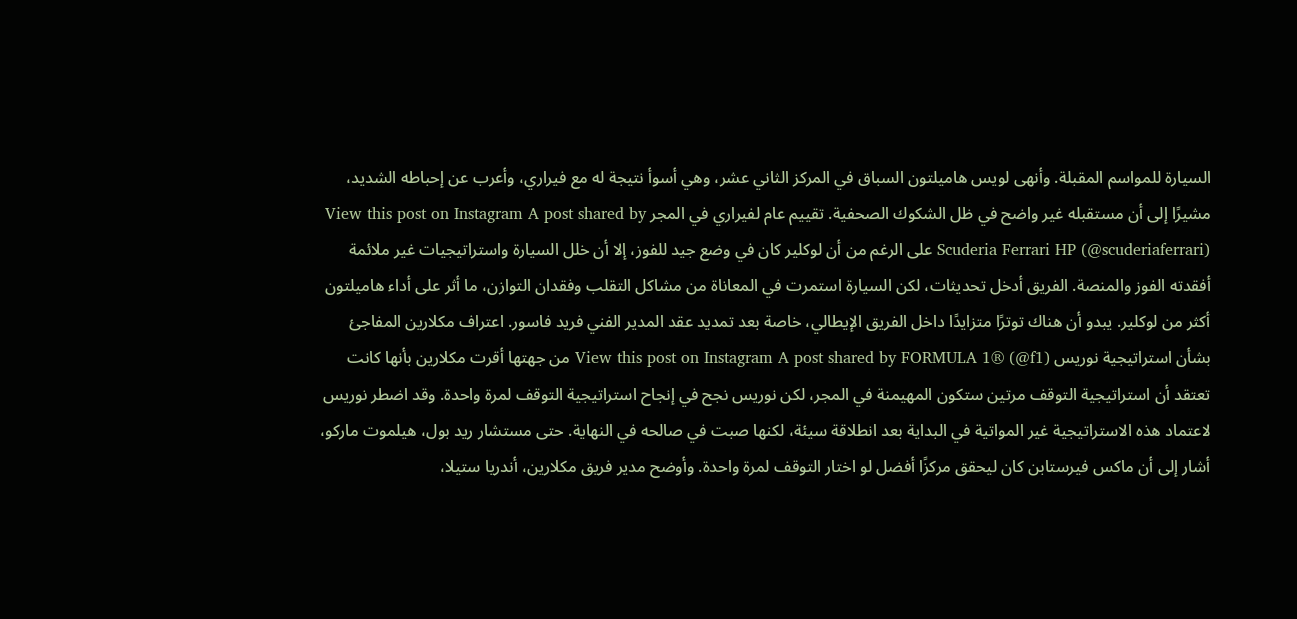السيارة للمواسم المقبلة. وأنهى لويس هاميلتون السباق في المركز الثاني عشر، وهي أسوأ نتيجة له مع فيراري، وأعرب عن إحباطه الشديد، مشيرًا إلى أن مستقبله غير واضح في ظل الشكوك الصحفية. تقييم عام لفيراري في المجر View this post on Instagram A post shared by Scuderia Ferrari HP (@scuderiaferrari) على الرغم من أن لوكلير كان في وضع جيد للفوز، إلا أن خلل السيارة واستراتيجيات غير ملائمة أفقدته الفوز والمنصة. الفريق أدخل تحديثات، لكن السيارة استمرت في المعاناة من مشاكل التقلب وفقدان التوازن، ما أثر على أداء هاميلتون أكثر من لوكلير. يبدو أن هناك توترًا متزايدًا داخل الفريق الإيطالي، خاصة بعد تمديد عقد المدير الفني فريد فاسور. اعتراف مكلارين المفاجئ بشأن استراتيجية نوريس View this post on Instagram A post shared by FORMULA 1® (@f1) من جهتها أقرت مكلارين بأنها كانت تعتقد أن استراتيجية التوقف مرتين ستكون المهيمنة في المجر، لكن نوريس نجح في إنجاح استراتيجية التوقف لمرة واحدة. وقد اضطر نوريس لاعتماد هذه الاستراتيجية غير المواتية في البداية بعد انطلاقة سيئة، لكنها صبت في صالحه في النهاية. حتى مستشار ريد بول، هيلموت ماركو، أشار إلى أن ماكس فيرستابن كان ليحقق مركزًا أفضل لو اختار التوقف لمرة واحدة. وأوضح مدير فريق مكلارين، أندريا ستيلا،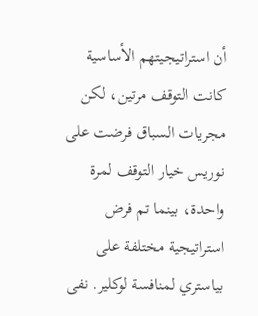أن استراتيجيتهم الأساسية كانت التوقف مرتين، لكن مجريات السباق فرضت على نوريس خيار التوقف لمرة واحدة، بينما تم فرض استراتيجية مختلفة على بياستري لمنافسة لوكلير. نفى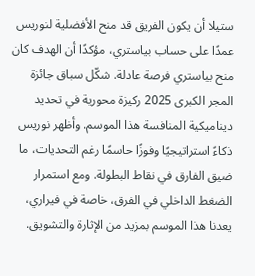ستيلا أن يكون الفريق قد منح الأفضلية لنوريس عمدًا على حساب بياستري، مؤكدًا أن الهدف كان منح بياستري فرصة عادلة. شكّل سباق جائزة المجر الكبرى 2025 ركيزة محورية في تحديد ديناميكية المنافسة هذا الموسم. وأظهر نوريس ذكاءً استراتيجيًا وفوزًا حاسمًا رغم التحديات، ما ضيق الفارق في نقاط البطولة. ومع استمرار الضغط الداخلي في الفرق، خاصة في فيراري، يعدنا هذا الموسم بمزيد من الإثارة والتشويق.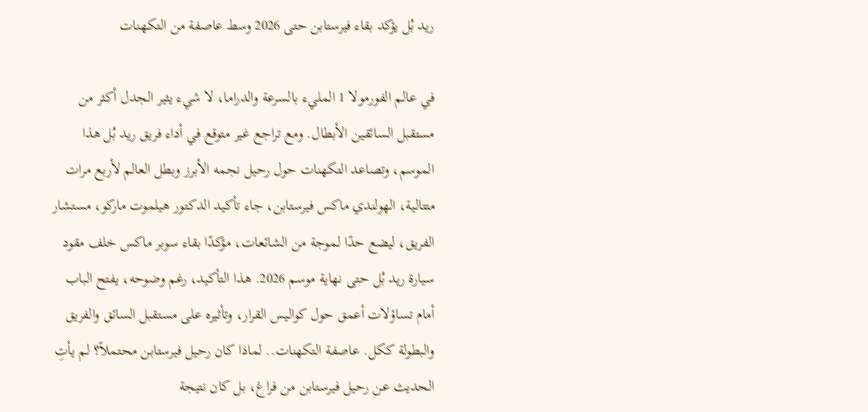ريد بُل يؤكد بقاء فيرستابن حتى 2026 وسط عاصفة من التكهنات

في عالم الفورمولا 1 المليء بالسرعة والدراما، لا شيء يثير الجدل أكثر من مستقبل السائقين الأبطال. ومع تراجع غير متوقع في أداء فريق ريد بُل هذا الموسم، وتصاعد التكهنات حول رحيل نجمه الأبرز وبطل العالم لأربع مرات متتالية، الهولندي ماكس فيرستابن، جاء تأكيد الدكتور هيلموت ماركو، مستشار الفريق، ليضع حدًا لموجة من الشائعات، مؤكدًا بقاء سوبر ماكس خلف مقود سيارة ريد بُل حتى نهاية موسم 2026. هذا التأكيد، رغم وضوحه، يفتح الباب أمام تساؤلات أعمق حول كواليس القرار، وتأثيره على مستقبل السائق والفريق والبطولة ككل. عاصفة التكهنات.. لماذا كان رحيل فيرستابن محتملاً؟ لم يأتِ الحديث عن رحيل فيرستابن من فراغ، بل كان نتيجة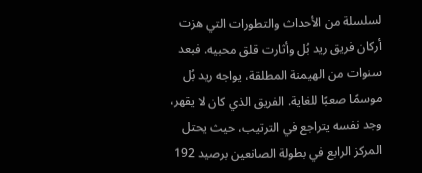لسلسلة من الأحداث والتطورات التي هزت أركان فريق ريد بُل وأثارت قلق محبيه. فبعد سنوات من الهيمنة المطلقة، يواجه ريد بُل موسمًا صعبًا للغاية. الفريق الذي كان لا يقهر، وجد نفسه يتراجع في الترتيب، حيث يحتل المركز الرابع في بطولة الصانعين برصيد 192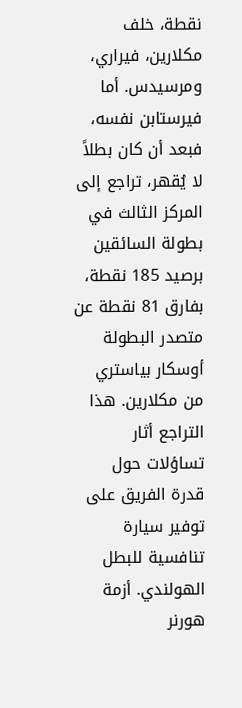نقطة، خلف مكلارين، فيراري، ومرسيدس. أما فيرستابن نفسه، فبعد أن كان بطلاً لا يُقهر، تراجع إلى المركز الثالث في بطولة السائقين برصيد 185 نقطة، بفارق 81 نقطة عن متصدر البطولة أوسكار بياستري من مكلارين. هذا التراجع أثار تساؤلات حول قدرة الفريق على توفير سيارة تنافسية للبطل الهولندي. أزمة هورنر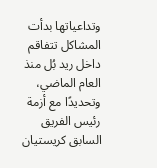وتداعياتها بدأت المشاكل تتفاقم داخل ريد بُل منذ العام الماضي، وتحديدًا مع أزمة رئيس الفريق السابق كريستيان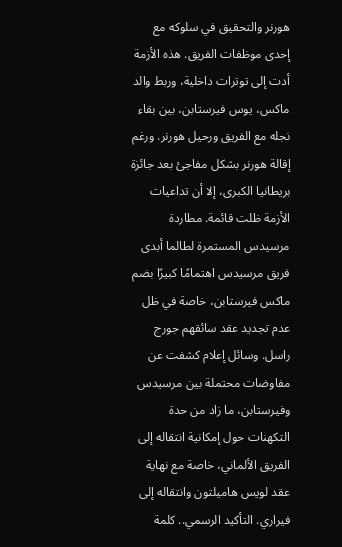هورنر والتحقيق في سلوكه مع إحدى موظفات الفريق. هذه الأزمة أدت إلى توترات داخلية، وربط والد ماكس، يوس فيرستابن، بين بقاء نجله مع الفريق ورحيل هورنر. ورغم إقالة هورنر بشكل مفاجئ بعد جائزة بريطانيا الكبرى، إلا أن تداعيات الأزمة ظلت قائمة. مطاردة مرسيدس المستمرة لطالما أبدى فريق مرسيدس اهتمامًا كبيرًا بضم ماكس فيرستابن، خاصة في ظل عدم تجديد عقد سائقهم جورج راسل. وسائل إعلام كشفت عن مفاوضات محتملة بين مرسيدس وفيرستابن، ما زاد من حدة التكهنات حول إمكانية انتقاله إلى الفريق الألماني، خاصة مع نهاية عقد لويس هاميلتون وانتقاله إلى فيراري. التأكيد الرسمي.. كلمة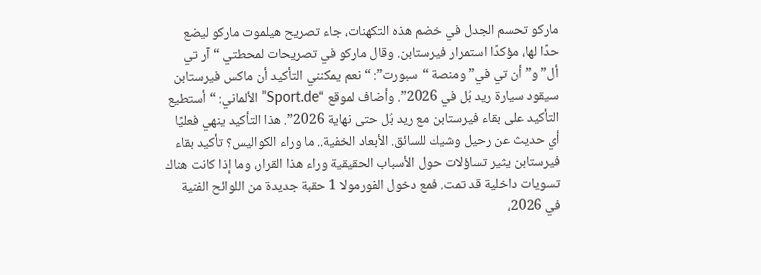ماركو تحسم الجدل في خضم هذه التكهنات، جاء تصريح هيلموت ماركو ليضع حدًا لها، مؤكدًا استمرار فيرستابن. وقال ماركو في تصريحات لمحطتي “آر تي أل” و”أن تي في” ومنصة “سبورت”: “نعم يمكنني التأكيد أن ماكس فيرستابن سيقود سيارة ريد بُل في 2026”. وأضاف لموقع “Sport.de” الألماني: “أستطيع التأكيد على بقاء فيرستابن مع ريد بُل حتى نهاية 2026”. هذا التأكيد ينهي فعليًا أي حديث عن رحيل وشيك للسائق. الأبعاد الخفية.. ما وراء الكواليس؟ تأكيد بقاء فيرستابن يثير تساؤلات حول الأسباب الحقيقية وراء هذا القرار، وما إذا كانت هناك تسويات داخلية قد تمت. فمع دخول الفورمولا 1 حقبة جديدة من اللوائح الفنية في 2026،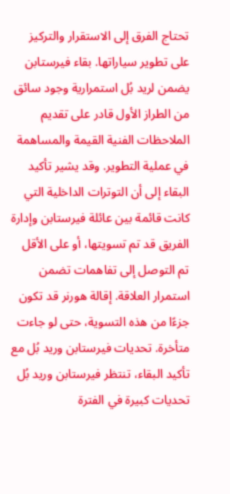تحتاج الفرق إلى الاستقرار والتركيز على تطوير سياراتها. بقاء فيرستابن يضمن لريد بُل استمرارية وجود سائق من الطراز الأول قادر على تقديم الملاحظات الفنية القيمة والمساهمة في عملية التطوير. وقد يشير تأكيد البقاء إلى أن التوترات الداخلية التي كانت قائمة بين عائلة فيرستابن وإدارة الفريق قد تم تسويتها، أو على الأقل تم التوصل إلى تفاهمات تضمن استمرار العلاقة. إقالة هورنر قد تكون جزءًا من هذه التسوية، حتى لو جاءت متأخرة. تحديات فيرستابن وريد بُل مع تأكيد البقاء، تنتظر فيرستابن وريد بُل تحديات كبيرة في الفترة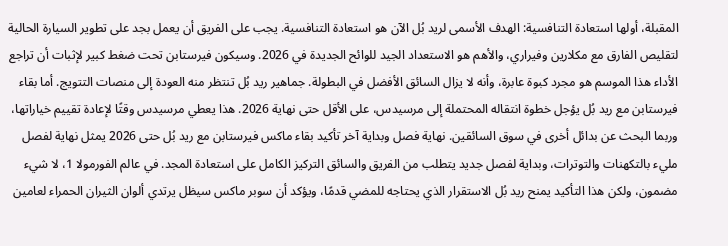المقبلة، أولها استعادة التنافسية: الهدف الأسمى لريد بُل الآن هو استعادة التنافسية. يجب على الفريق أن يعمل بجد على تطوير السيارة الحالية لتقليص الفارق مع مكلارين وفيراري، والأهم هو الاستعداد الجيد للوائح الجديدة في 2026. وسيكون فيرستابن تحت ضغط كبير لإثبات أن تراجع الأداء هذا الموسم هو مجرد كبوة عابرة، وأنه لا يزال السائق الأفضل في البطولة. جماهير ريد بُل تنتظر منه العودة إلى منصات التتويج. أما بقاء فيرستابن مع ريد بُل يؤجل خطوة انتقاله المحتملة إلى مرسيدس، على الأقل حتى نهاية 2026. هذا يعطي مرسيدس وقتًا لإعادة تقييم خياراتها، وربما البحث عن بدائل أخرى في سوق السائقين. نهاية فصل وبداية آخر تأكيد بقاء ماكس فيرستابن مع ريد بُل حتى 2026 يمثل نهاية لفصل مليء بالتكهنات والتوترات، وبداية لفصل جديد يتطلب من الفريق والسائق التركيز الكامل على استعادة المجد. في عالم الفورمولا 1، لا شيء مضمون، ولكن هذا التأكيد يمنح ريد بُل الاستقرار الذي يحتاجه للمضي قدمًا، ويؤكد أن سوبر ماكس سيظل يرتدي ألوان الثيران الحمراء لعامين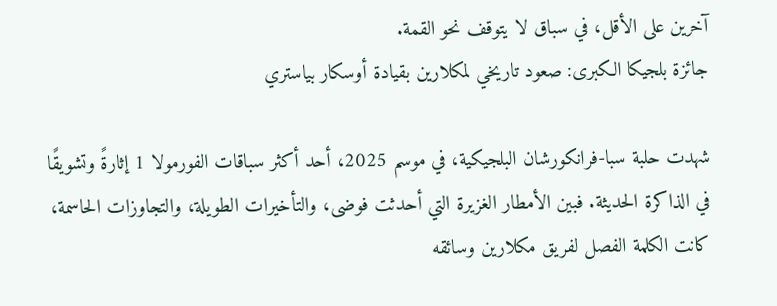آخرين على الأقل، في سباق لا يتوقف نحو القمة.
جائزة بلجيكا الكبرى: صعود تاريخي لمكلارين بقيادة أوسكار بياستري

شهدت حلبة سبا-فرانكورشان البلجيكية، في موسم 2025، أحد أكثر سباقات الفورمولا 1 إثارةً وتشويقًا في الذاكرة الحديثة. فبين الأمطار الغزيرة التي أحدثت فوضى، والتأخيرات الطويلة، والتجاوزات الحاسمة، كانت الكلمة الفصل لفريق مكلارين وسائقه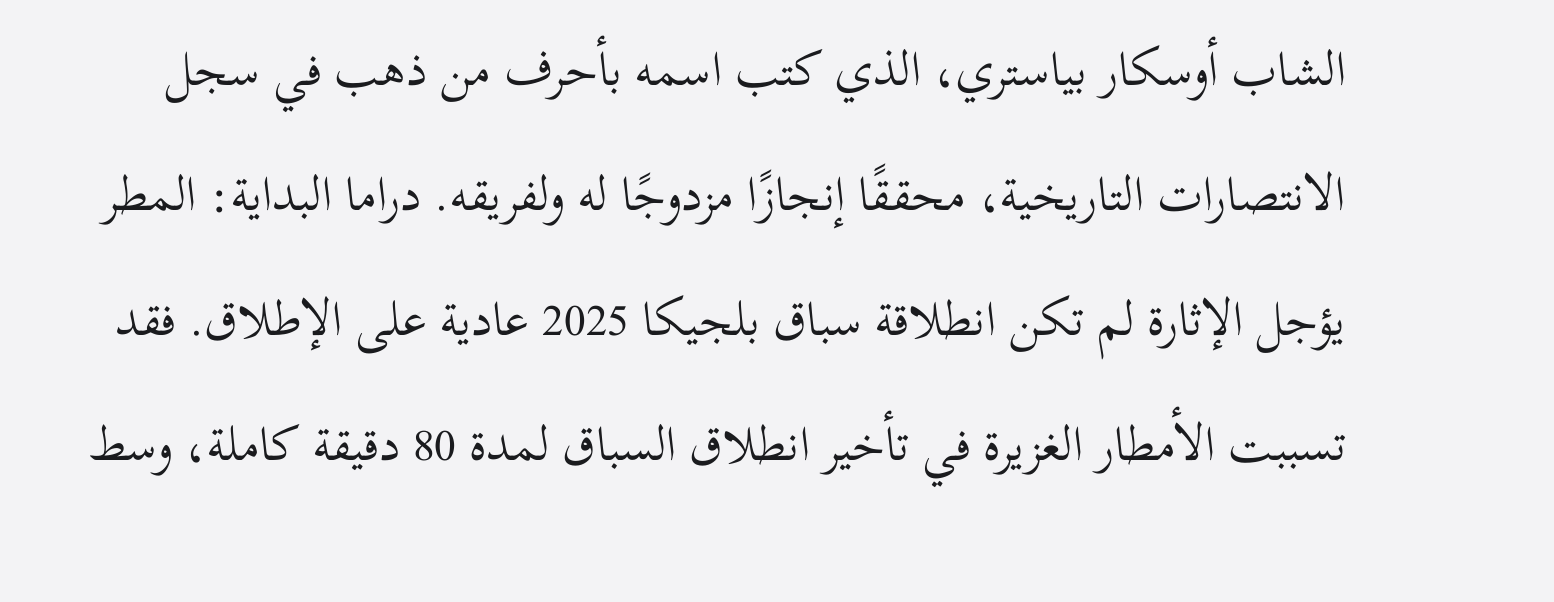الشاب أوسكار بياستري، الذي كتب اسمه بأحرف من ذهب في سجل الانتصارات التاريخية، محققًا إنجازًا مزدوجًا له ولفريقه. دراما البداية: المطر يؤجل الإثارة لم تكن انطلاقة سباق بلجيكا 2025 عادية على الإطلاق. فقد تسببت الأمطار الغزيرة في تأخير انطلاق السباق لمدة 80 دقيقة كاملة، وسط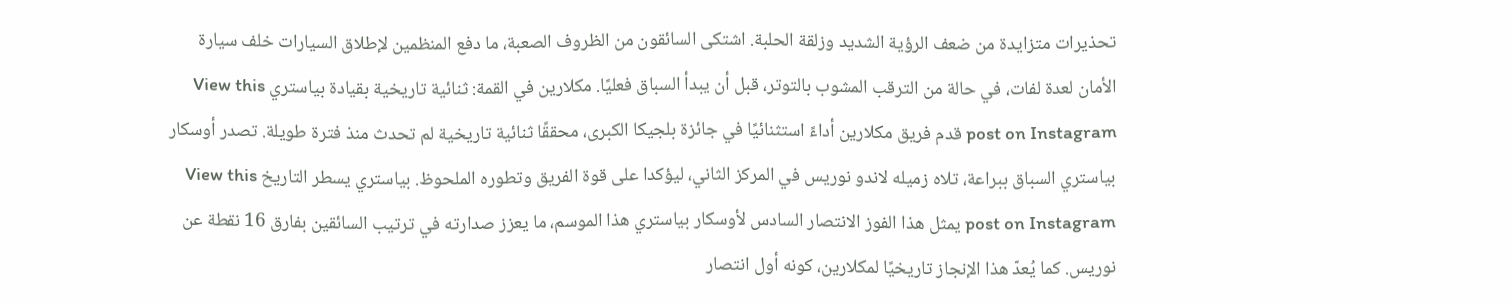تحذيرات متزايدة من ضعف الرؤية الشديد وزلقة الحلبة. اشتكى السائقون من الظروف الصعبة، ما دفع المنظمين لإطلاق السيارات خلف سيارة الأمان لعدة لفات، في حالة من الترقب المشوب بالتوتر، قبل أن يبدأ السباق فعليًا. مكلارين في القمة: ثنائية تاريخية بقيادة بياستري View this post on Instagram قدم فريق مكلارين أداءً استثنائيًا في جائزة بلجيكا الكبرى، محققًا ثنائية تاريخية لم تحدث منذ فترة طويلة. تصدر أوسكار بياستري السباق ببراعة، تلاه زميله لاندو نوريس في المركز الثاني، ليؤكدا على قوة الفريق وتطوره الملحوظ. بياستري يسطر التاريخ View this post on Instagram يمثل هذا الفوز الانتصار السادس لأوسكار بياستري هذا الموسم، ما يعزز صدارته في ترتيب السائقين بفارق 16 نقطة عن نوريس. كما يُعدّ هذا الإنجاز تاريخيًا لمكلارين، كونه أول انتصار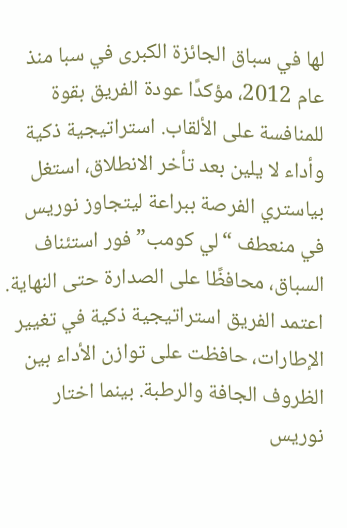لها في سباق الجائزة الكبرى في سبا منذ عام 2012، مؤكدًا عودة الفريق بقوة للمنافسة على الألقاب. استراتيجية ذكية وأداء لا يلين بعد تأخر الانطلاق، استغل بياستري الفرصة ببراعة ليتجاوز نوريس في منعطف “لي كومب” فور استئناف السباق، محافظًا على الصدارة حتى النهاية. اعتمد الفريق استراتيجية ذكية في تغيير الإطارات، حافظت على توازن الأداء بين الظروف الجافة والرطبة. بينما اختار نوريس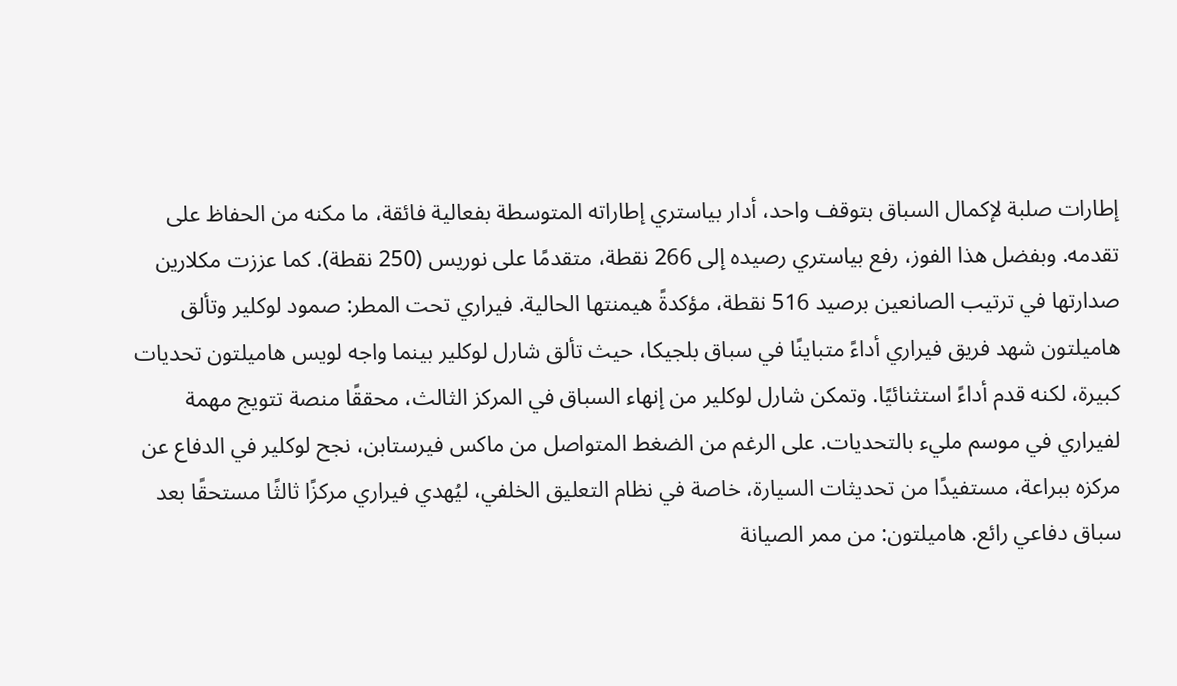إطارات صلبة لإكمال السباق بتوقف واحد، أدار بياستري إطاراته المتوسطة بفعالية فائقة، ما مكنه من الحفاظ على تقدمه. وبفضل هذا الفوز، رفع بياستري رصيده إلى 266 نقطة، متقدمًا على نوريس (250 نقطة). كما عززت مكلارين صدارتها في ترتيب الصانعين برصيد 516 نقطة، مؤكدةً هيمنتها الحالية. فيراري تحت المطر: صمود لوكلير وتألق هاميلتون شهد فريق فيراري أداءً متباينًا في سباق بلجيكا، حيث تألق شارل لوكلير بينما واجه لويس هاميلتون تحديات كبيرة، لكنه قدم أداءً استثنائيًا. وتمكن شارل لوكلير من إنهاء السباق في المركز الثالث، محققًا منصة تتويج مهمة لفيراري في موسم مليء بالتحديات. على الرغم من الضغط المتواصل من ماكس فيرستابن، نجح لوكلير في الدفاع عن مركزه ببراعة، مستفيدًا من تحديثات السيارة، خاصة في نظام التعليق الخلفي، ليُهدي فيراري مركزًا ثالثًا مستحقًا بعد سباق دفاعي رائع. هاميلتون: من ممر الصيانة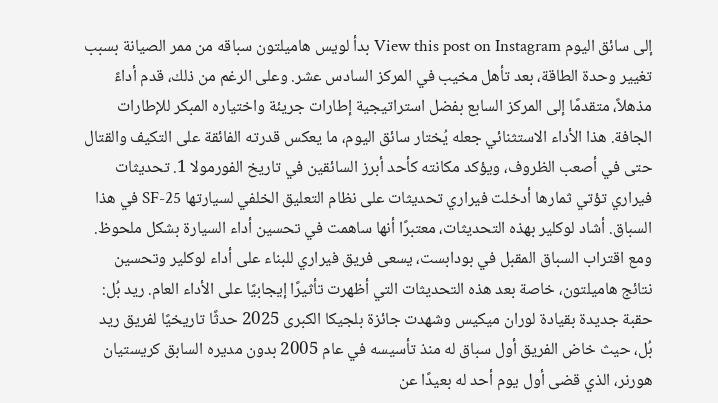إلى سائق اليوم View this post on Instagram بدأ لويس هاميلتون سباقه من ممر الصيانة بسبب تغيير وحدة الطاقة، بعد تأهل مخيب في المركز السادس عشر. وعلى الرغم من ذلك، قدم أداءً مذهلاً، متقدمًا إلى المركز السابع بفضل استراتيجية إطارات جريئة واختياره المبكر للإطارات الجافة. هذا الأداء الاستثنائي جعله يُختار سائق اليوم، ما يعكس قدرته الفائقة على التكيف والقتال حتى في أصعب الظروف، ويؤكد مكانته كأحد أبرز السائقين في تاريخ الفورمولا 1. تحديثات فيراري تؤتي ثمارها أدخلت فيراري تحديثات على نظام التعليق الخلفي لسيارتها SF-25 في هذا السباق. أشاد لوكلير بهذه التحديثات، معتبرًا أنها ساهمت في تحسين أداء السيارة بشكل ملحوظ. ومع اقتراب السباق المقبل في بودابست، يسعى فريق فيراري للبناء على أداء لوكلير وتحسين نتائج هاميلتون، خاصة بعد هذه التحديثات التي أظهرت تأثيرًا إيجابيًا على الأداء العام. ريد بُل: حقبة جديدة بقيادة لوران ميكيس وشهدت جائزة بلجيكا الكبرى 2025 حدثًا تاريخيًا لفريق ريد بُل، حيث خاض الفريق أول سباق له منذ تأسيسه في عام 2005 بدون مديره السابق كريستيان هورنر، الذي قضى أول يوم أحد له بعيدًا عن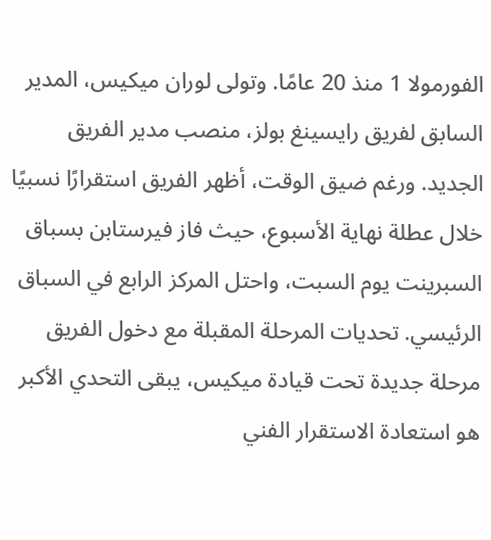الفورمولا 1 منذ 20 عامًا. وتولى لوران ميكيس، المدير السابق لفريق رايسينغ بولز، منصب مدير الفريق الجديد. ورغم ضيق الوقت، أظهر الفريق استقرارًا نسبيًا خلال عطلة نهاية الأسبوع، حيث فاز فيرستابن بسباق السبرينت يوم السبت، واحتل المركز الرابع في السباق الرئيسي. تحديات المرحلة المقبلة مع دخول الفريق مرحلة جديدة تحت قيادة ميكيس، يبقى التحدي الأكبر هو استعادة الاستقرار الفني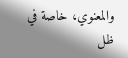والمعنوي، خاصة في ظل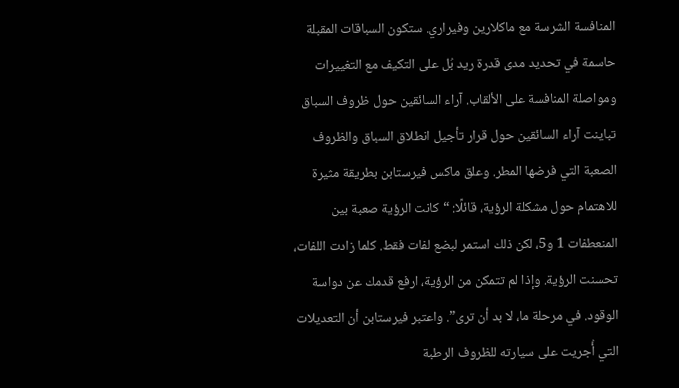المنافسة الشرسة مع ماكلارين وفيراري. ستكون السباقات المقبلة حاسمة في تحديد مدى قدرة ريد بُل على التكيف مع التغييرات ومواصلة المنافسة على الألقاب. آراء السائقين حول ظروف السباق تباينت آراء السائقين حول قرار تأجيل انطلاق السباق والظروف الصعبة التي فرضها المطر. وعلق ماكس فيرستابن بطريقة مثيرة للاهتمام حول مشكلة الرؤية، قائلًا: “كانت الرؤية صعبة بين المنعطفات 1 و5، لكن ذلك استمر لبضع لفات فقط. كلما زادت اللفات، تحسنت الرؤية. وإذا لم تتمكن من الرؤية، ارفع قدمك عن دواسة الوقود. في مرحلة ما، لا بد أن ترى”. واعتبر فيرستابن أن التعديلات التي أُجريت على سيارته للظروف الرطبة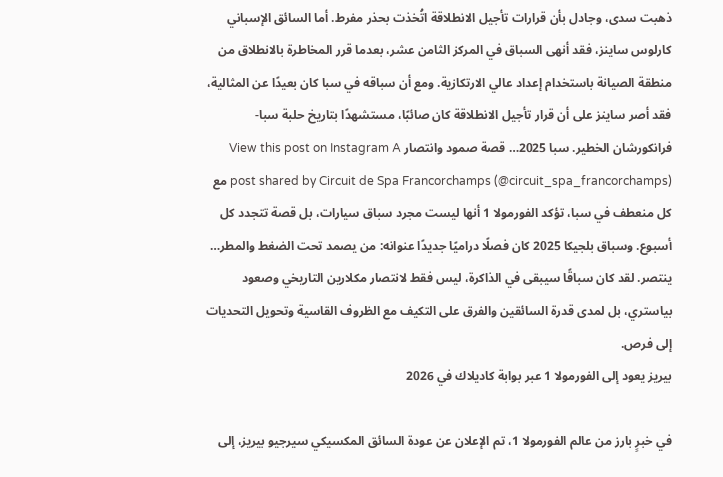ذهبت سدى، وجادل بأن قرارات تأجيل الانطلاقة اتُخذت بحذر مفرط. أما السائق الإسباني كارلوس ساينز، فقد أنهى السباق في المركز الثامن عشر، بعدما قرر المخاطرة بالانطلاق من منطقة الصيانة باستخدام إعداد عالي الارتكازية. ومع أن سباقه في سبا كان بعيدًا عن المثالية، فقد أصر ساينز على أن قرار تأجيل الانطلاقة كان صائبًا، مستشهدًا بتاريخ حلبة سبا-فرانكورشان الخطير. سبا 2025… قصة صمود وانتصار View this post on Instagram A post shared by Circuit de Spa Francorchamps (@circuit_spa_francorchamps) مع كل منعطف في سبا، تؤكد الفورمولا 1 أنها ليست مجرد سباق سيارات، بل قصة تتجدد كل أسبوع. وسباق بلجيكا 2025 كان فصلًا دراميًا جديدًا عنوانه: من يصمد تحت الضغط والمطر… ينتصر. لقد كان سباقًا سيبقى في الذاكرة، ليس فقط لانتصار مكلارين التاريخي وصعود بياستري، بل لمدى قدرة السائقين والفرق على التكيف مع الظروف القاسية وتحويل التحديات إلى فرص.
بيريز يعود إلى الفورمولا 1 عبر بوابة كاديلاك في 2026

في خبرٍ بارز من عالم الفورمولا 1، تم الإعلان عن عودة السائق المكسيكي سيرجيو بيريز، إلى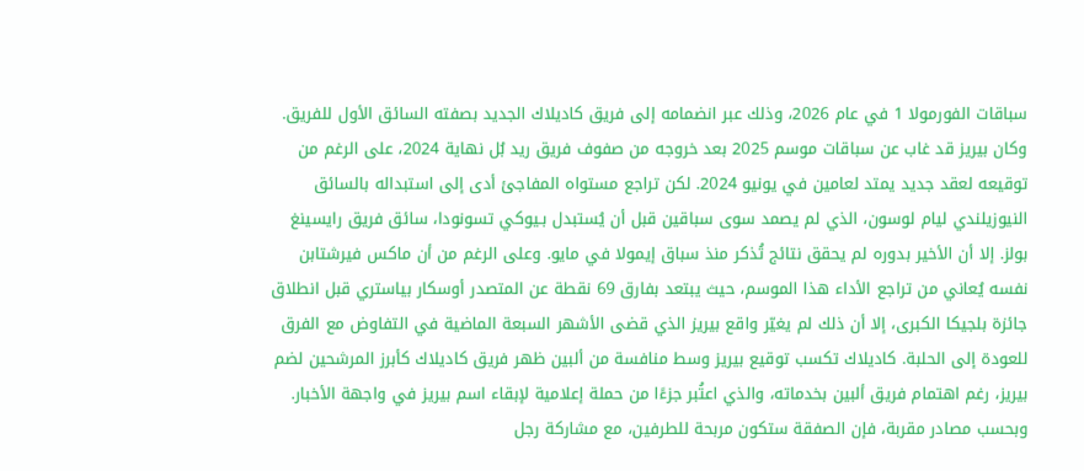سباقات الفورمولا 1 في عام 2026، وذلك عبر انضمامه إلى فريق كاديلاك الجديد بصفته السائق الأول للفريق. وكان بيريز قد غاب عن سباقات موسم 2025 بعد خروجه من صفوف فريق ريد بُل نهاية 2024، على الرغم من توقيعه لعقد جديد يمتد لعامين في يونيو 2024. لكن تراجع مستواه المفاجئ أدى إلى استبداله بالسائق النيوزيلندي ليام لوسون، الذي لم يصمد سوى سباقين قبل أن يُستبدل بـيوكي تسونودا، سائق فريق رايسينغ بولز. إلا أن الأخير بدوره لم يحقق نتائج تُذكر منذ سباق إيمولا في مايو. وعلى الرغم من أن ماكس فيرشتابن نفسه يُعاني من تراجع الأداء هذا الموسم، حيث يبتعد بفارق 69 نقطة عن المتصدر أوسكار بياستري قبل انطلاق جائزة بلجيكا الكبرى، إلا أن ذلك لم يغيّر واقع بيريز الذي قضى الأشهر السبعة الماضية في التفاوض مع الفرق للعودة إلى الحلبة. كاديلاك تكسب توقيع بيريز وسط منافسة من ألبين ظهر فريق كاديلاك كأبرز المرشحين لضم بيريز، رغم اهتمام فريق ألبين بخدماته، والذي اعتُبر جزءًا من حملة إعلامية لإبقاء اسم بيريز في واجهة الأخبار. وبحسب مصادر مقربة، فإن الصفقة ستكون مربحة للطرفين، مع مشاركة رجل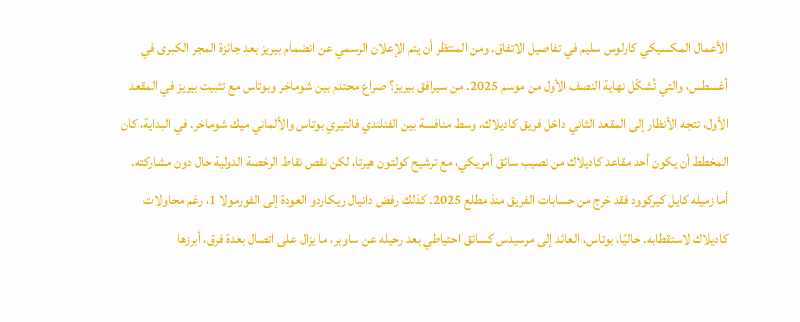الأعمال المكسيكي كارلوس سليم في تفاصيل الاتفاق. ومن المنتظر أن يتم الإعلان الرسمي عن انضمام بيريز بعد جائزة المجر الكبرى في أغسطس، والتي تُشكّل نهاية النصف الأول من موسم 2025. من سيرافق بيريز؟ صراع محتدم بين شوماخر وبوتاس مع تثبيت بيريز في المقعد الأول، تتجه الأنظار إلى المقعد الثاني داخل فريق كاديلاك، وسط منافسة بين الفنلندي فالتيري بوتاس والألماني ميك شوماخر. في البداية، كان المخطط أن يكون أحد مقاعد كاديلاك من نصيب سائق أمريكي، مع ترشيح كولتون هيرتا، لكن نقص نقاط الرخصة الدولية حال دون مشاركته. أما زميله كايل كيركوود فقد خرج من حسابات الفريق منذ مطلع 2025. كذلك رفض دانيال ريكاردو العودة إلى الفورمولا 1، رغم محاولات كاديلاك لاستقطابه. حاليًا، بوتاس، العائد إلى مرسيدس كسائق احتياطي بعد رحيله عن ساوبر، ما يزال على اتصال بعدة فرق، أبرزها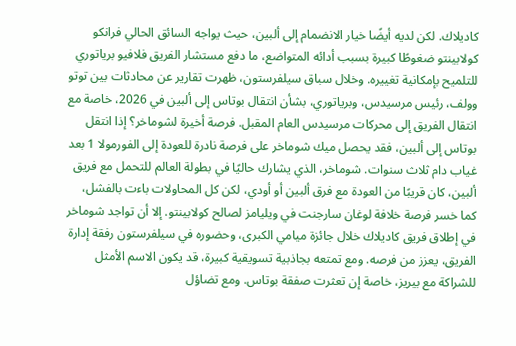كاديلاك. لكن لديه أيضًا خيار الانضمام إلى ألبين، حيث يواجه السائق الحالي فرانكو كولابينتو ضغوطًا كبيرة بسبب أدائه المتواضع، ما دفع مستشار الفريق فلافيو برياتوري للتلميح بإمكانية تغييره. وخلال سباق سيلفرستون، ظهرت تقارير عن محادثات بين توتو وولف، رئيس مرسيدس، وبرياتوري، بشأن انتقال بوتاس إلى ألبين في 2026، خاصة مع انتقال الفريق إلى محركات مرسيدس العام المقبل. فرصة أخيرة لشوماخر؟ إذا انتقل بوتاس إلى ألبين، فقد يحصل ميك شوماخر على فرصة نادرة للعودة إلى الفورمولا 1 بعد غياب دام ثلاث سنوات. شوماخر، الذي يشارك حاليًا في بطولة العالم للتحمل مع فريق ألبين، كان قريبًا من العودة مع فرق ألبين أو أودي، لكن كل المحاولات باءت بالفشل، كما خسر فرصة خلافة لوغان سارجنت في ويليامز لصالح كولابينتو. إلا أن تواجد شوماخر في إطلاق فريق كاديلاك خلال جائزة ميامي الكبرى، وحضوره في سيلفرستون رفقة إدارة الفريق، يعزز من فرصه. ومع تمتعه بجاذبية تسويقية كبيرة، قد يكون الاسم الأمثل للشراكة مع بيريز، خاصة إن تعثرت صفقة بوتاس. ومع تضاؤل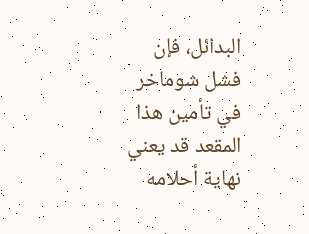البدائل، فإن فشل شوماخر في تأمين هذا المقعد قد يعني نهاية أحلامه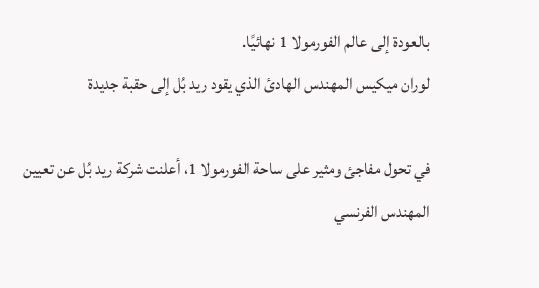بالعودة إلى عالم الفورمولا 1 نهائيًا.
لوران ميكيس المهندس الهادئ الذي يقود ريد بُل إلى حقبة جديدة

في تحول مفاجئ ومثير على ساحة الفورمولا 1، أعلنت شركة ريد بُل عن تعيين المهندس الفرنسي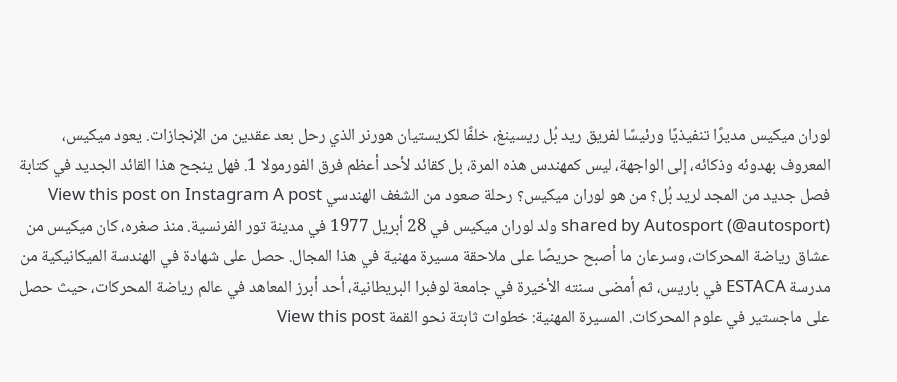لوران ميكيس مديرًا تنفيذيًا ورئيسًا لفريق ريد بُل ريسينغ، خلفًا لكريستيان هورنر الذي رحل بعد عقدين من الإنجازات. يعود ميكيس، المعروف بهدوئه وذكائه، إلى الواجهة، ليس كمهندس هذه المرة، بل كقائد لأحد أعظم فرق الفورمولا 1. فهل ينجح هذا القائد الجديد في كتابة فصل جديد من المجد لريد بُل؟ من هو لوران ميكيس؟ رحلة صعود من الشغف الهندسي View this post on Instagram A post shared by Autosport (@autosport) ولد لوران ميكيس في 28 أبريل 1977 في مدينة تور الفرنسية. منذ صغره، كان ميكيس من عشاق رياضة المحركات، وسرعان ما أصبح حريصًا على ملاحقة مسيرة مهنية في هذا المجال. حصل على شهادة في الهندسة الميكانيكية من مدرسة ESTACA في باريس، ثم أمضى سنته الأخيرة في جامعة لوفبرا البريطانية، أحد أبرز المعاهد في عالم رياضة المحركات، حيث حصل على ماجستير في علوم المحركات. المسيرة المهنية: خطوات ثابتة نحو القمة View this post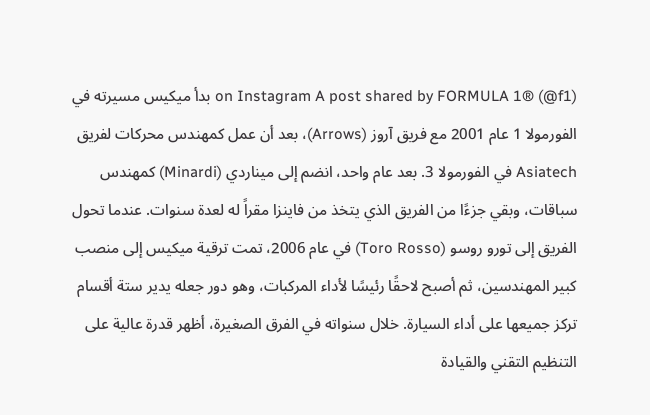on Instagram A post shared by FORMULA 1® (@f1) بدأ ميكيس مسيرته في الفورمولا 1 عام 2001 مع فريق آروز (Arrows)، بعد أن عمل كمهندس محركات لفريق Asiatech في الفورمولا 3. بعد عام واحد، انضم إلى ميناردي (Minardi) كمهندس سباقات، وبقي جزءًا من الفريق الذي يتخذ من فاينزا مقراً له لعدة سنوات. عندما تحول الفريق إلى تورو روسو (Toro Rosso) في عام 2006، تمت ترقية ميكيس إلى منصب كبير المهندسين، ثم أصبح لاحقًا رئيسًا لأداء المركبات، وهو دور جعله يدير ستة أقسام تركز جميعها على أداء السيارة. خلال سنواته في الفرق الصغيرة، أظهر قدرة عالية على التنظيم التقني والقيادة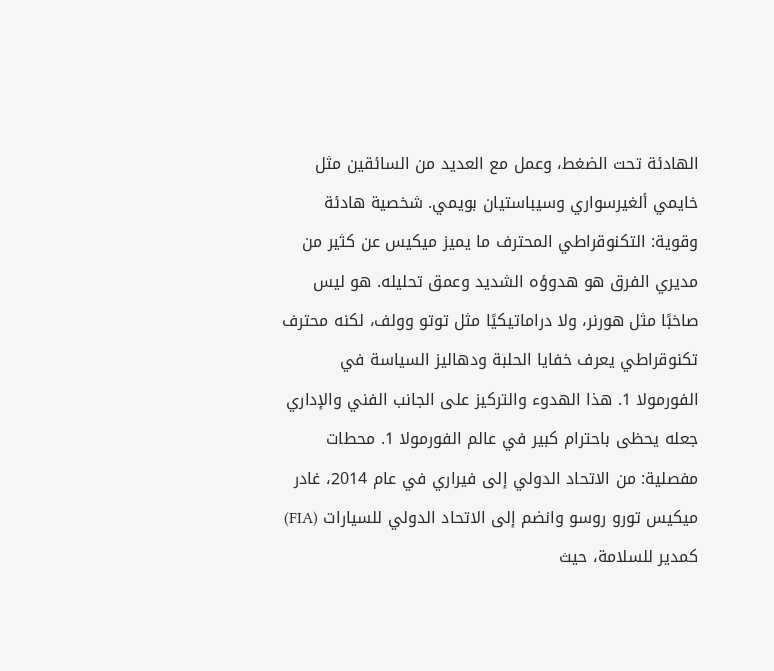الهادئة تحت الضغط، وعمل مع العديد من السائقين مثل خايمي ألغيرسواري وسيباستيان بويمي. شخصية هادئة وقوية: التكنوقراطي المحترف ما يميز ميكيس عن كثير من مديري الفرق هو هدوؤه الشديد وعمق تحليله. هو ليس صاخبًا مثل هورنر، ولا دراماتيكيًا مثل توتو وولف، لكنه محترف تكنوقراطي يعرف خفايا الحلبة ودهاليز السياسة في الفورمولا 1. هذا الهدوء والتركيز على الجانب الفني والإداري جعله يحظى باحترام كبير في عالم الفورمولا 1. محطات مفصلية: من الاتحاد الدولي إلى فيراري في عام 2014، غادر ميكيس تورو روسو وانضم إلى الاتحاد الدولي للسيارات (FIA) كمدير للسلامة، حيث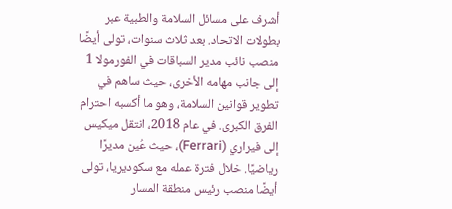أشرف على مسائل السلامة والطبية عبر بطولات الاتحاد. بعد ثلاث سنوات، تولى أيضًا منصب نائب مدير السباقات في الفورمولا 1 إلى جانب مهامه الأخرى، حيث ساهم في تطوير قوانين السلامة، وهو ما أكسبه احترام الفرق الكبرى. في عام 2018، انتقل ميكيس إلى فيراري (Ferrari)، حيث عُين مديرًا رياضيًا. خلال فترة عمله مع سكوديريا، تولى أيضًا منصب رئيس منطقة المسار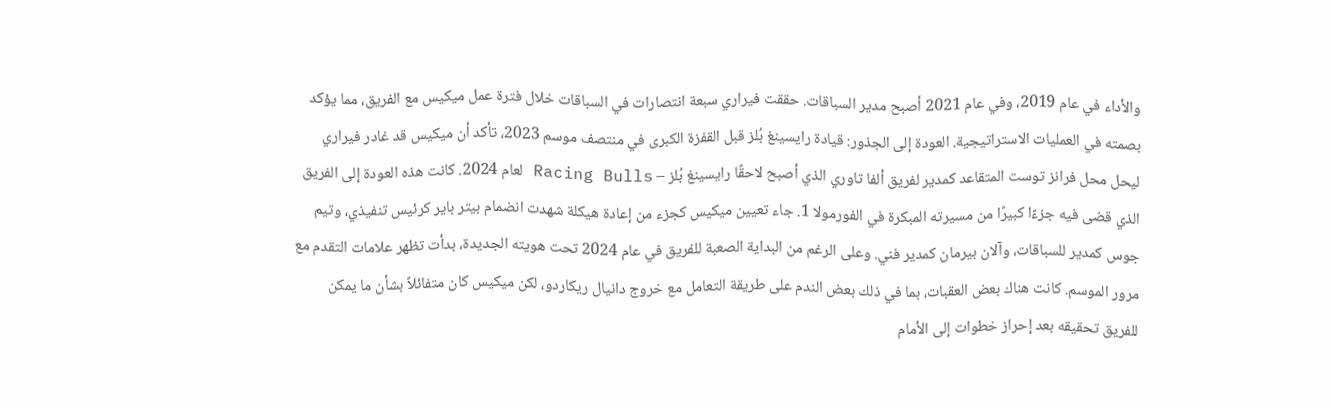والأداء في عام 2019، وفي عام 2021 أصبح مدير السباقات. حققت فيراري سبعة انتصارات في السباقات خلال فترة عمل ميكيس مع الفريق، مما يؤكد بصمته في العمليات الاستراتيجية. العودة إلى الجذور: قيادة رايسينغ بُلز قبل القفزة الكبرى في منتصف موسم 2023، تأكد أن ميكيس قد غادر فيراري ليحل محل فرانز توست المتقاعد كمدير لفريق ألفا تاوري الذي أصبح لاحقًا رايسينغ بُلز – Racing Bulls لعام 2024. كانت هذه العودة إلى الفريق الذي قضى فيه جزءًا كبيرًا من مسيرته المبكرة في الفورمولا 1. جاء تعيين ميكيس كجزء من إعادة هيكلة شهدت انضمام بيتر باير كرئيس تنفيذي، وتيم جوس كمدير للسباقات، وآلان بيرمان كمدير فني. وعلى الرغم من البداية الصعبة للفريق في عام 2024 تحت هويته الجديدة، بدأت تظهر علامات التقدم مع مرور الموسم. كانت هناك بعض العقبات، بما في ذلك بعض الندم على طريقة التعامل مع خروج دانيال ريكاردو، لكن ميكيس كان متفائلاً بشأن ما يمكن للفريق تحقيقه بعد إحراز خطوات إلى الأمام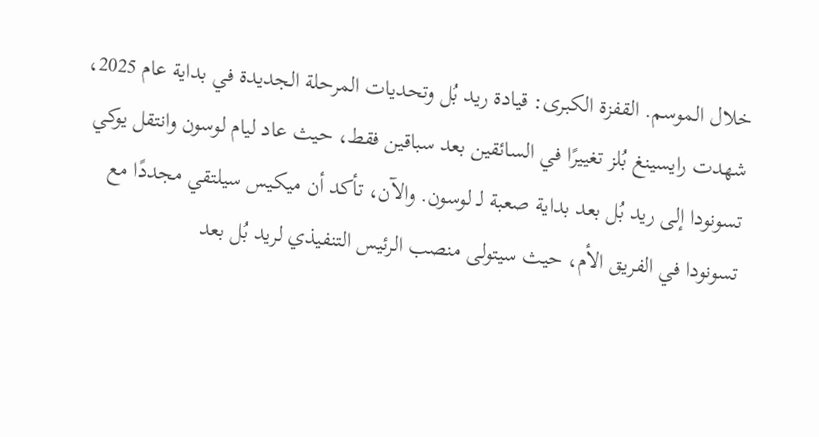خلال الموسم. القفزة الكبرى: قيادة ريد بُل وتحديات المرحلة الجديدة في بداية عام 2025، شهدت رايسينغ بُلز تغييرًا في السائقين بعد سباقين فقط، حيث عاد ليام لوسون وانتقل يوكي تسونودا إلى ريد بُل بعد بداية صعبة لـ لوسون. والآن، تأكد أن ميكيس سيلتقي مجددًا مع تسونودا في الفريق الأم، حيث سيتولى منصب الرئيس التنفيذي لريد بُل بعد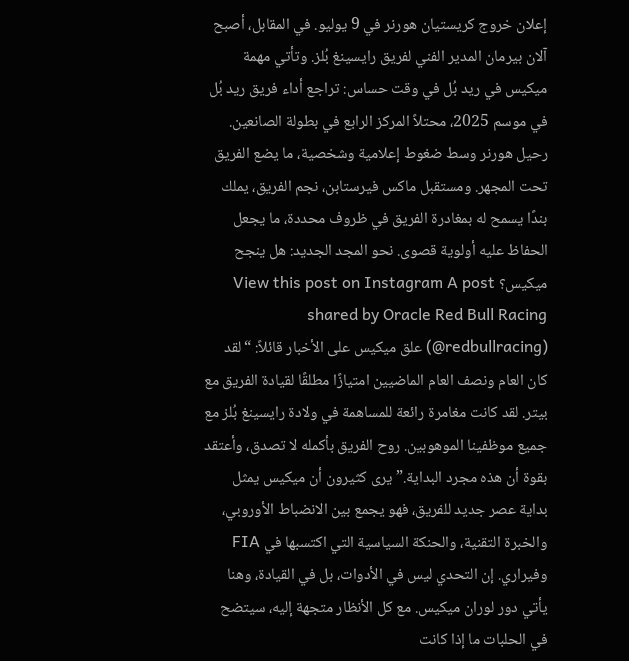إعلان خروج كريستيان هورنر في 9 يوليو. في المقابل، أصبح آلان بيرمان المدير الفني لفريق رايسينغ بُلز. وتأتي مهمة ميكيس في ريد بُل في وقت حساس: تراجع أداء فريق ريد بُل في موسم 2025، محتلاً المركز الرابع في بطولة الصانعين. رحيل هورنر وسط ضغوط إعلامية وشخصية، ما يضع الفريق تحت المجهر. ومستقبل ماكس فيرستابن، نجم الفريق، يملك بندًا يسمح له بمغادرة الفريق في ظروف محددة، ما يجعل الحفاظ عليه أولوية قصوى. نحو المجد الجديد: هل ينجح ميكيس؟ View this post on Instagram A post shared by Oracle Red Bull Racing (@redbullracing) علق ميكيس على الأخبار قائلاً: “لقد كان العام ونصف العام الماضيين امتيازًا مطلقًا لقيادة الفريق مع بيتر. لقد كانت مغامرة رائعة للمساهمة في ولادة رايسينغ بُلز مع جميع موظفينا الموهوبين. روح الفريق بأكمله لا تصدق، وأعتقد بقوة أن هذه مجرد البداية.” يرى كثيرون أن ميكيس يمثل بداية عصر جديد للفريق، فهو يجمع بين الانضباط الأوروبي، والخبرة التقنية، والحنكة السياسية التي اكتسبها في FIA وفيراري. إن التحدي ليس في الأدوات، بل في القيادة، وهنا يأتي دور لوران ميكيس. مع كل الأنظار متجهة إليه، سيتضح في الحلبات ما إذا كانت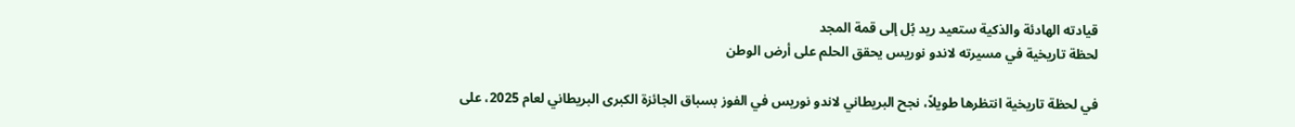قيادته الهادئة والذكية ستعيد ريد بُل إلى قمة المجد
لحظة تاريخية في مسيرته لاندو نوريس يحقق الحلم على أرض الوطن

في لحظة تاريخية انتظرها طويلاً، نجح البريطاني لاندو نوريس في الفوز بسباق الجائزة الكبرى البريطاني لعام 2025، على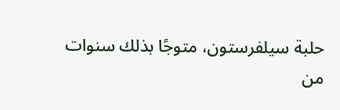حلبة سيلفرستون، متوجًا بذلك سنوات من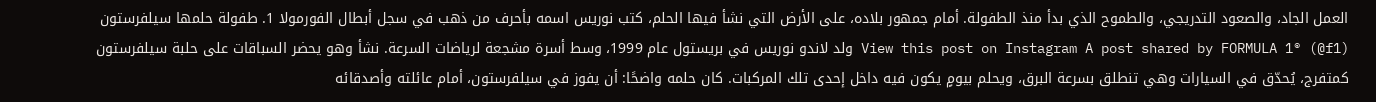العمل الجاد، والصعود التدريجي، والطموح الذي بدأ منذ الطفولة. أمام جمهور بلاده، على الأرض التي نشأ فيها الحلم، كتب نوريس اسمه بأحرف من ذهب في سجل أبطال الفورمولا 1. طفولة حلمها سيلفرستون View this post on Instagram A post shared by FORMULA 1® (@f1) ولد لاندو نوريس في بريستول عام 1999، وسط أسرة مشجعة لرياضات السرعة. نشأ وهو يحضر السباقات على حلبة سيلفرستون كمتفرج، يُحدّق في السيارات وهي تنطلق بسرعة البرق، ويحلم بيومٍ يكون فيه داخل إحدى تلك المركبات. كان حلمه واضحًا: أن يفوز في سيلفرستون، أمام عائلته وأصدقائه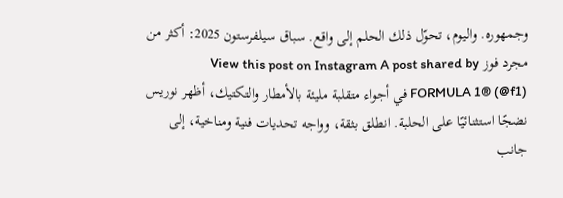وجمهوره. واليوم، تحوّل ذلك الحلم إلى واقع. سباق سيلفرستون 2025: أكثر من مجرد فوز View this post on Instagram A post shared by FORMULA 1® (@f1) في أجواء متقلبة مليئة بالأمطار والتكتيك، أظهر نوريس نضجًا استثنائيًا على الحلبة. انطلق بثقة، وواجه تحديات فنية ومناخية، إلى جانب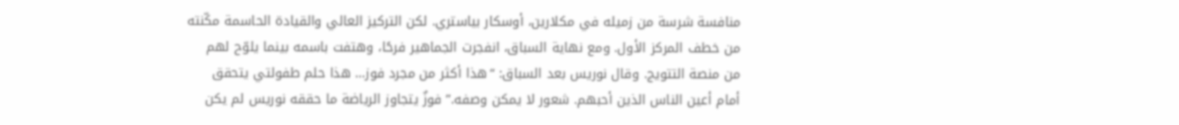منافسة شرسة من زميله في مكلارين، أوسكار بياستري. لكن التركيز العالي والقيادة الحاسمة مكّنته من خطف المركز الأول. ومع نهاية السباق، انفجرت الجماهير فرحًا، وهتفت باسمه بينما يلوّح لهم من منصة التتويج. وقال نوريس بعد السباق: “هذا أكثر من مجرد فوز… هذا حلم طفولتي يتحقق أمام أعين الناس الذين أحبهم. شعور لا يمكن وصفه.” فوزٌ يتجاوز الرياضة ما حققه نوريس لم يكن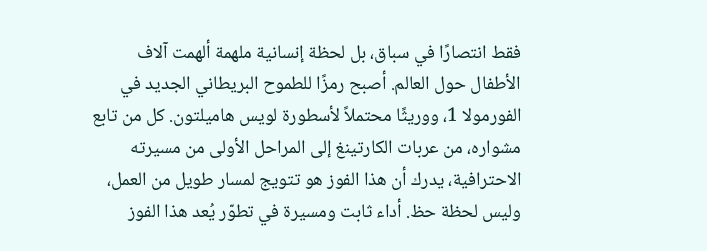فقط انتصارًا في سباق، بل لحظة إنسانية ملهمة ألهمت آلاف الأطفال حول العالم. أصبح رمزًا للطموح البريطاني الجديد في الفورمولا 1، ووريثًا محتملاً لأسطورة لويس هاميلتون. كل من تابع مشواره، من عربات الكارتينغ إلى المراحل الأولى من مسيرته الاحترافية، يدرك أن هذا الفوز هو تتويج لمسار طويل من العمل، وليس لحظة حظ. أداء ثابت ومسيرة في تطوّر يُعد هذا الفوز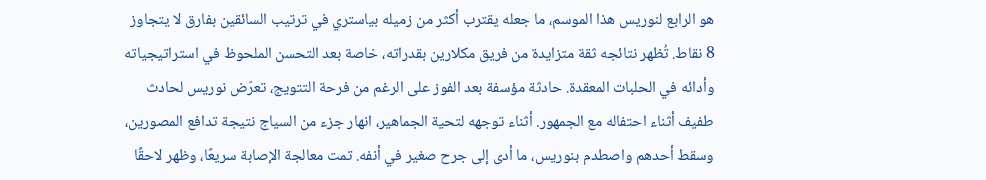هو الرابع لنوريس هذا الموسم، ما جعله يقترب أكثر من زميله بياستري في ترتيب السائقين بفارق لا يتجاوز 8 نقاط. تُظهر نتائجه ثقة متزايدة من فريق مكلارين بقدراته، خاصة بعد التحسن الملحوظ في استراتيجياته وأدائه في الحلبات المعقدة. حادثة مؤسفة بعد الفوز على الرغم من فرحة التتويج، تعرّض نوريس لحادث طفيف أثناء احتفاله مع الجمهور. أثناء توجهه لتحية الجماهير، انهار جزء من السياج نتيجة تدافع المصورين، وسقط أحدهم واصطدم بنوريس، ما أدى إلى جرح صغير في أنفه. تمت معالجة الإصابة سريعًا، وظهر لاحقًا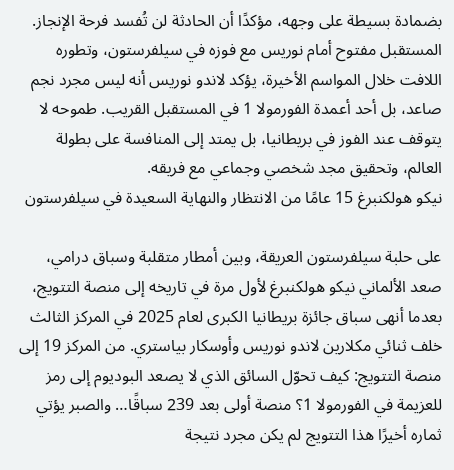بضمادة بسيطة على وجهه، مؤكدًا أن الحادثة لن تُفسد فرحة الإنجاز. المستقبل مفتوح أمام نوريس مع فوزه في سيلفرستون، وتطوره اللافت خلال المواسم الأخيرة، يؤكد لاندو نوريس أنه ليس مجرد نجم صاعد، بل أحد أعمدة الفورمولا 1 في المستقبل القريب. طموحه لا يتوقف عند الفوز في بريطانيا، بل يمتد إلى المنافسة على بطولة العالم، وتحقيق مجد شخصي وجماعي مع فريقه.
نيكو هولكنبرغ 15 عامًا من الانتظار والنهاية السعيدة في سيلفرستون

على حلبة سيلفرستون العريقة، وبين أمطار متقلبة وسباق درامي، صعد الألماني نيكو هولكنبرغ لأول مرة في تاريخه إلى منصة التتويج، بعدما أنهى سباق جائزة بريطانيا الكبرى لعام 2025 في المركز الثالث خلف ثنائي مكلارين لاندو نوريس وأوسكار بياستري. من المركز 19 إلى منصة التتويج: كيف تحوّل السائق الذي لا يصعد البوديوم إلى رمز للعزيمة في الفورمولا 1؟ منصة أولى بعد 239 سباقًا… والصبر يؤتي ثماره أخيرًا هذا التتويج لم يكن مجرد نتيجة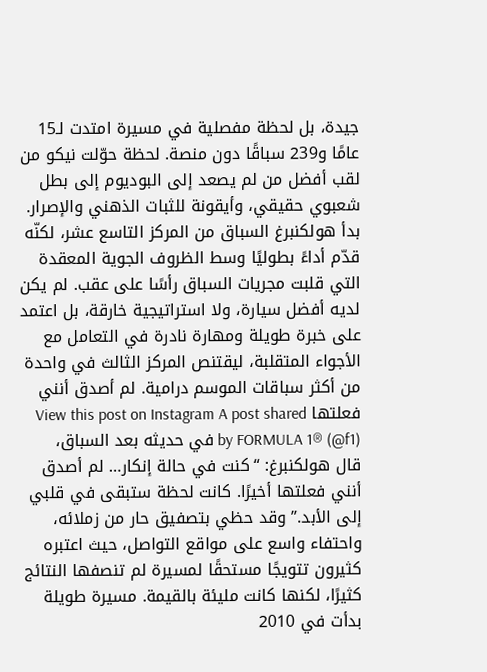جيدة، بل لحظة مفصلية في مسيرة امتدت لـ15 عامًا و239 سباقًا دون منصة. لحظة حوّلت نيكو من لقب أفضل من لم يصعد إلى البوديوم إلى بطل شعبوي حقيقي، وأيقونة للثبات الذهني والإصرار. بدأ هولكنبرغ السباق من المركز التاسع عشر، لكنّه قدّم أداءً بطوليًا وسط الظروف الجوية المعقدة التي قلبت مجريات السباق رأسًا على عقب. لم يكن لديه أفضل سيارة، ولا استراتيجية خارقة، بل اعتمد على خبرة طويلة ومهارة نادرة في التعامل مع الأجواء المتقلبة، ليقتنص المركز الثالث في واحدة من أكثر سباقات الموسم درامية. لم أصدق أنني فعلتها View this post on Instagram A post shared by FORMULA 1® (@f1) في حديثه بعد السباق، قال هولكنبرغ: “كنت في حالة إنكار… لم أصدق أنني فعلتها أخيرًا. كانت لحظة ستبقى في قلبي إلى الأبد.” وقد حظي بتصفيق حار من زملائه، واحتفاء واسع على مواقع التواصل، حيث اعتبره كثيرون تتويجًا مستحقًا لمسيرة لم تنصفها النتائج كثيرًا، لكنها كانت مليئة بالقيمة. مسيرة طويلة بدأت في 2010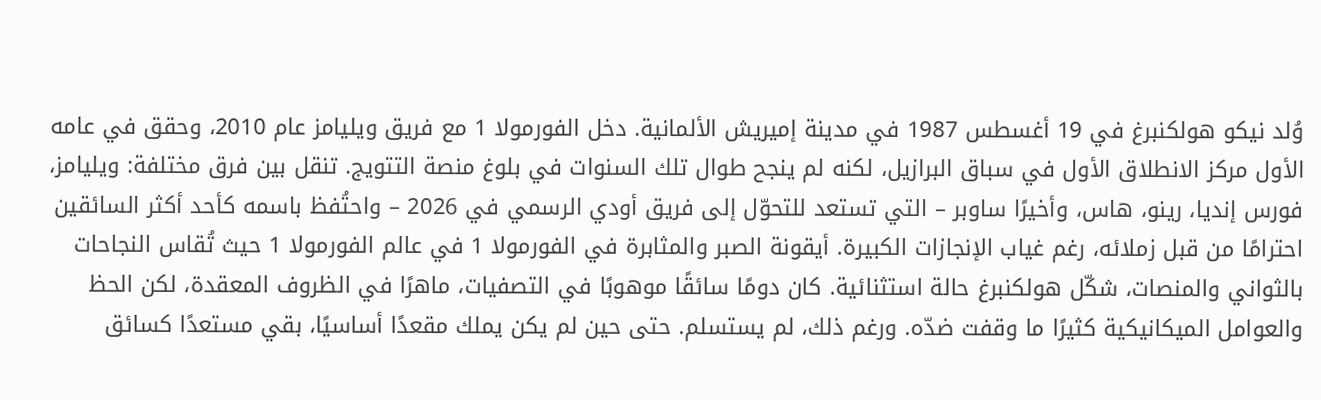وُلد نيكو هولكنبرغ في 19 أغسطس 1987 في مدينة إميريش الألمانية. دخل الفورمولا 1 مع فريق ويليامز عام 2010، وحقق في عامه الأول مركز الانطلاق الأول في سباق البرازيل، لكنه لم ينجح طوال تلك السنوات في بلوغ منصة التتويج. تنقل بين فرق مختلفة: ويليامز، فورس إنديا، رينو، هاس، وأخيرًا ساوبر – التي تستعد للتحوّل إلى فريق أودي الرسمي في 2026 – واحتُفظ باسمه كأحد أكثر السائقين احترامًا من قبل زملائه، رغم غياب الإنجازات الكبيرة. أيقونة الصبر والمثابرة في الفورمولا 1 في عالم الفورمولا 1 حيث تُقاس النجاحات بالثواني والمنصات، شكّل هولكنبرغ حالة استثنائية. كان دومًا سائقًا موهوبًا في التصفيات، ماهرًا في الظروف المعقدة، لكن الحظ والعوامل الميكانيكية كثيرًا ما وقفت ضدّه. ورغم ذلك، لم يستسلم. حتى حين لم يكن يملك مقعدًا أساسيًا، بقي مستعدًا كسائق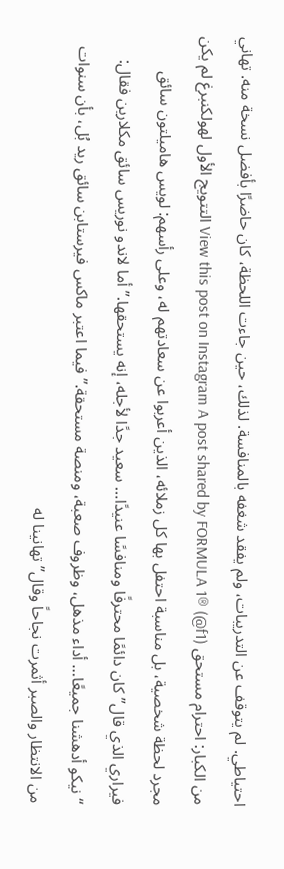احتياطي. لم يتوقف عن التدريبات، ولم يفقد شغفه بالمنافسة. لذلك، حين جاءت اللحظة، كان حاضرًا بأفضل نسخة منه. تهاني من الكبار: احترام مستحق View this post on Instagram A post shared by FORMULA 1® (@f1) التتويج الأول لهولكنبرغ لم يكن مجرد لحظة شخصية، بل مناسبة احتفل بها كل زملائه، الذين أعربوا عن سعادتهم له، وعلى رأسهم: لويس هاميلتون سائق فيراري الذي قال”كان دائمًا محترفًا ومنافسًا عنيدًا… سعيد جدًا لأجله، إنه يستحقها.” أما لاندو نوريس سائق مكلارين فقال: “نيكو أدهشنا جميعًا… أداء مذهل، وظروف صعبة، ومنصة مستحقة.” فيما اعتبر ماكس فيرستابن سائق ريد بُل، بأن سنوات من الانتظار والصبر أثمرت نجاحاً وقال” تهانينا له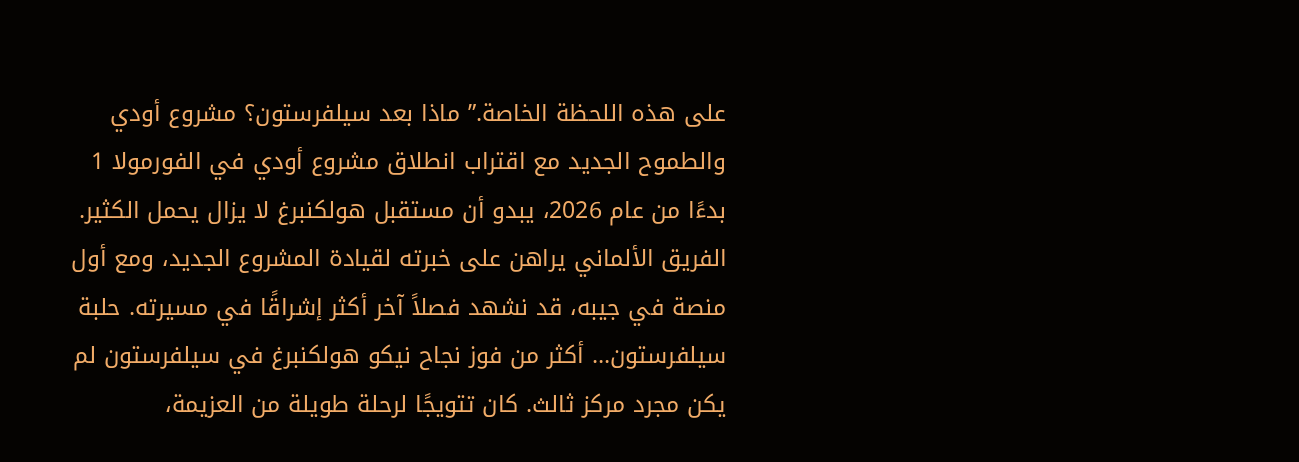على هذه اللحظة الخاصة.” ماذا بعد سيلفرستون؟ مشروع أودي والطموح الجديد مع اقتراب انطلاق مشروع أودي في الفورمولا 1 بدءًا من عام 2026، يبدو أن مستقبل هولكنبرغ لا يزال يحمل الكثير. الفريق الألماني يراهن على خبرته لقيادة المشروع الجديد، ومع أول منصة في جيبه، قد نشهد فصلاً آخر أكثر إشراقًا في مسيرته. حلبة سيلفرستون… أكثر من فوز نجاح نيكو هولكنبرغ في سيلفرستون لم يكن مجرد مركز ثالث. كان تتويجًا لرحلة طويلة من العزيمة،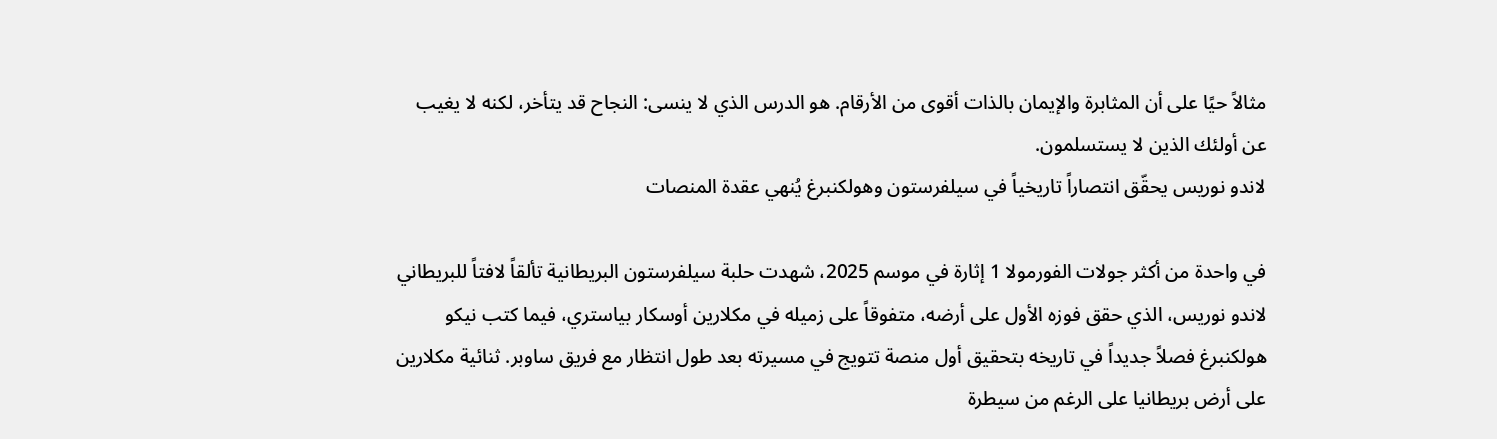مثالاً حيًا على أن المثابرة والإيمان بالذات أقوى من الأرقام. هو الدرس الذي لا ينسى: النجاح قد يتأخر، لكنه لا يغيب عن أولئك الذين لا يستسلمون.
لاندو نوريس يحقّق انتصاراً تاريخياً في سيلفرستون وهولكنبرغ يُنهي عقدة المنصات

في واحدة من أكثر جولات الفورمولا 1 إثارة في موسم 2025، شهدت حلبة سيلفرستون البريطانية تألقاً لافتاً للبريطاني لاندو نوريس، الذي حقق فوزه الأول على أرضه، متفوقاً على زميله في مكلارين أوسكار بياستري، فيما كتب نيكو هولكنبرغ فصلاً جديداً في تاريخه بتحقيق أول منصة تتويج في مسيرته بعد طول انتظار مع فريق ساوبر. ثنائية مكلارين على أرض بريطانيا على الرغم من سيطرة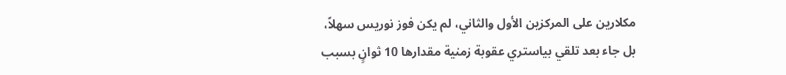مكلارين على المركزين الأول والثاني، لم يكن فوز نوريس سهلاً، بل جاء بعد تلقي بياستري عقوبة زمنية مقدارها 10 ثوانٍ بسبب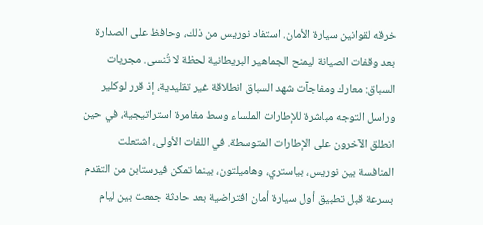خرقه لقوانين سيارة الأمان. استفاد نوريس من ذلك، وحافظ على الصدارة بعد وقفات الصيانة ليمنح الجماهير البريطانية لحظة لا تُنسى. مجريات السباق: معارك ومفاجآت شهد السباق انطلاقة غير تقليدية، إذ قرر لوكلير وراسل التوجه مباشرة للإطارات الملساء وسط مغامرة استراتيجية، في حين انطلق الآخرون على الإطارات المتوسطة. في اللفات الأولى، اشتعلت المنافسة بين نوريس، بياستري، وهاميلتون، بينما تمكن فيرستابن من التقدم بسرعة قبل تطبيق أول سيارة أمان افتراضية بعد حادثة جمعت بين ليام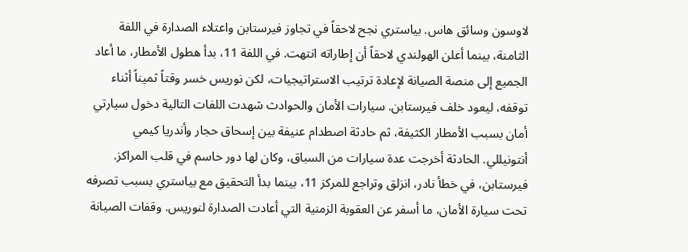لاوسون وسائق هاس. بياستري نجح لاحقاً في تجاوز فيرستابن واعتلاء الصدارة في اللفة الثامنة، بينما أعلن الهولندي لاحقاً أن إطاراته انتهت. في اللفة 11، بدأ هطول الأمطار، ما أعاد الجميع إلى منصة الصيانة لإعادة ترتيب الاستراتيجيات، لكن نوريس خسر وقتاً ثميناً أثناء توقفه، ليعود خلف فيرستابن. سيارات الأمان والحوادث شهدت اللفات التالية دخول سيارتي أمان بسبب الأمطار الكثيفة، ثم حادثة اصطدام عنيفة بين إسحاق حجار وأندريا كيمي أنتونيللي. الحادثة أخرجت عدة سيارات من السباق، وكان لها دور حاسم في قلب المراكز. فيرستابن، في خطأ نادر، انزلق وتراجع للمركز 11، بينما بدأ التحقيق مع بياستري بسبب تصرفه تحت سيارة الأمان، ما أسفر عن العقوبة الزمنية التي أعادت الصدارة لنوريس. وقفات الصيانة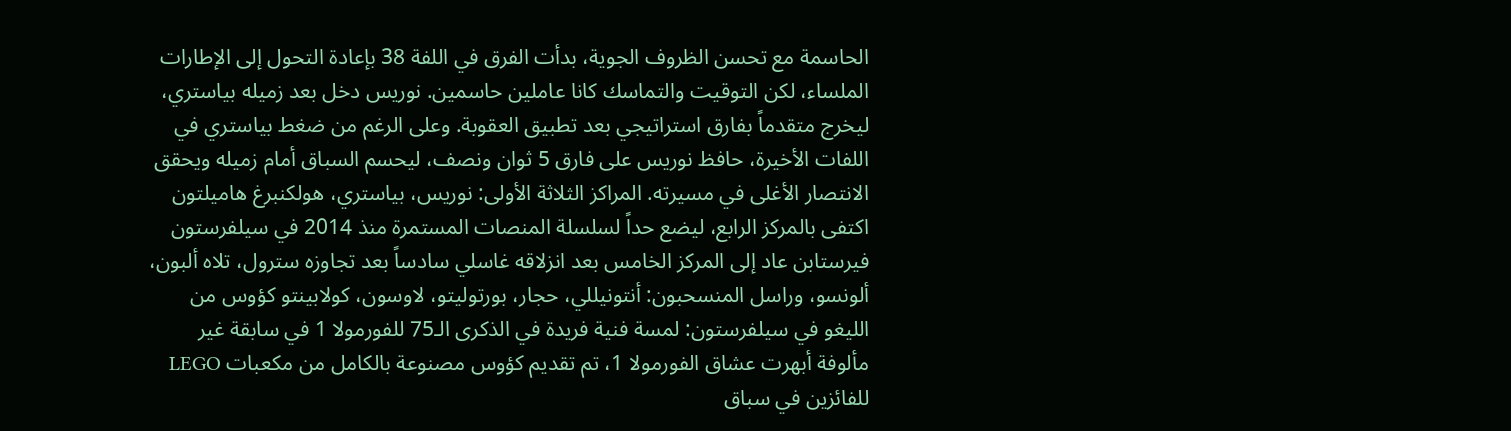الحاسمة مع تحسن الظروف الجوية، بدأت الفرق في اللفة 38 بإعادة التحول إلى الإطارات الملساء، لكن التوقيت والتماسك كانا عاملين حاسمين. نوريس دخل بعد زميله بياستري، ليخرج متقدماً بفارق استراتيجي بعد تطبيق العقوبة. وعلى الرغم من ضغط بياستري في اللفات الأخيرة، حافظ نوريس على فارق 5 ثوان ونصف، ليحسم السباق أمام زميله ويحقق الانتصار الأغلى في مسيرته. المراكز الثلاثة الأولى: نوريس، بياستري، هولكنبرغ هاميلتون اكتفى بالمركز الرابع، ليضع حداً لسلسلة المنصات المستمرة منذ 2014 في سيلفرستون فيرستابن عاد إلى المركز الخامس بعد انزلاقه غاسلي سادساً بعد تجاوزه سترول، تلاه ألبون، ألونسو، وراسل المنسحبون: أنتونيللي، حجار، بورتوليتو، لاوسون، كولابينتو كؤوس من الليغو في سيلفرستون: لمسة فنية فريدة في الذكرى الـ75 للفورمولا 1 في سابقة غير مألوفة أبهرت عشاق الفورمولا 1، تم تقديم كؤوس مصنوعة بالكامل من مكعبات LEGO للفائزين في سباق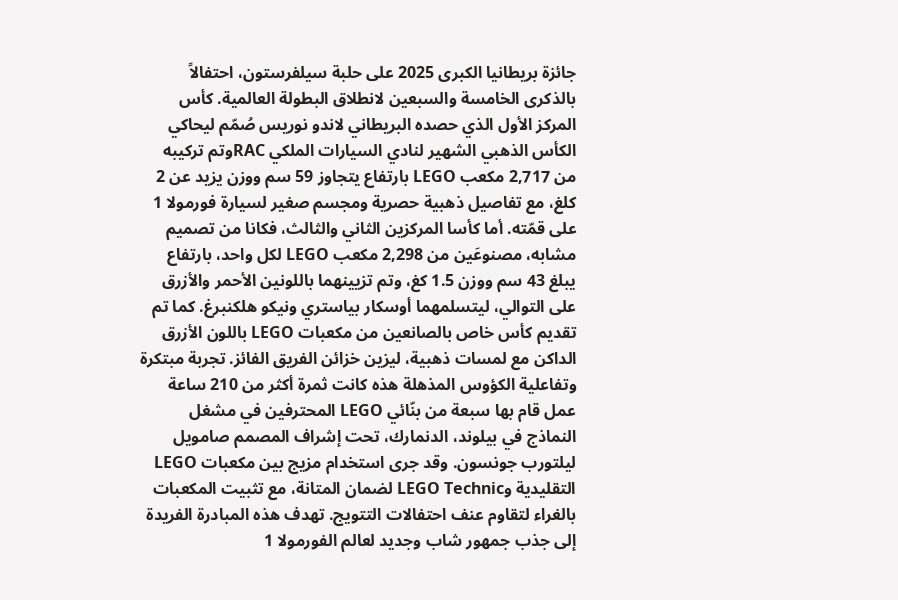جائزة بريطانيا الكبرى 2025 على حلبة سيلفرستون، احتفالاً بالذكرى الخامسة والسبعين لانطلاق البطولة العالمية. كأس المركز الأول الذي حصده البريطاني لاندو نوريس صُمّم ليحاكي الكأس الذهبي الشهير لنادي السيارات الملكي RACوتم تركيبه من 2,717 مكعب LEGO بارتفاع يتجاوز 59 سم ووزن يزيد عن 2 كلغ، مع تفاصيل ذهبية حصرية ومجسم صغير لسيارة فورمولا 1 على قمّته. أما كأسا المركزين الثاني والثالث، فكانا من تصميم مشابه، مصنوعَين من 2,298 مكعب LEGO لكل واحد، بارتفاع يبلغ 43 سم ووزن 1.5 كغ، وتم تزيينهما باللونين الأحمر والأزرق على التوالي، ليتسلمهما أوسكار بياستري ونيكو هلكنبرغ. كما تم تقديم كأس خاص بالصانعين من مكعبات LEGO باللون الأزرق الداكن مع لمسات ذهبية، ليزين خزائن الفريق الفائز. تجربة مبتكرة وتفاعلية الكؤوس المذهلة هذه كانت ثمرة أكثر من 210 ساعة عمل قام بها سبعة من بنّائي LEGO المحترفين في مشغل النماذج في بيلوند، الدنمارك، تحت إشراف المصمم صامويل ليلتورب جونسون. وقد جرى استخدام مزيج بين مكعبات LEGO التقليدية وLEGO Technic لضمان المتانة، مع تثبيت المكعبات بالغراء لتقاوم عنف احتفالات التتويج. تهدف هذه المبادرة الفريدة إلى جذب جمهور شاب وجديد لعالم الفورمولا 1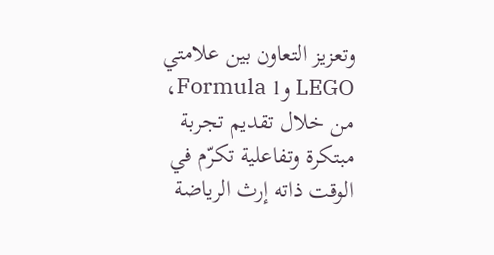وتعزيز التعاون بين علامتي LEGO وFormula 1، من خلال تقديم تجربة مبتكرة وتفاعلية تكرّم في الوقت ذاته إرث الرياضة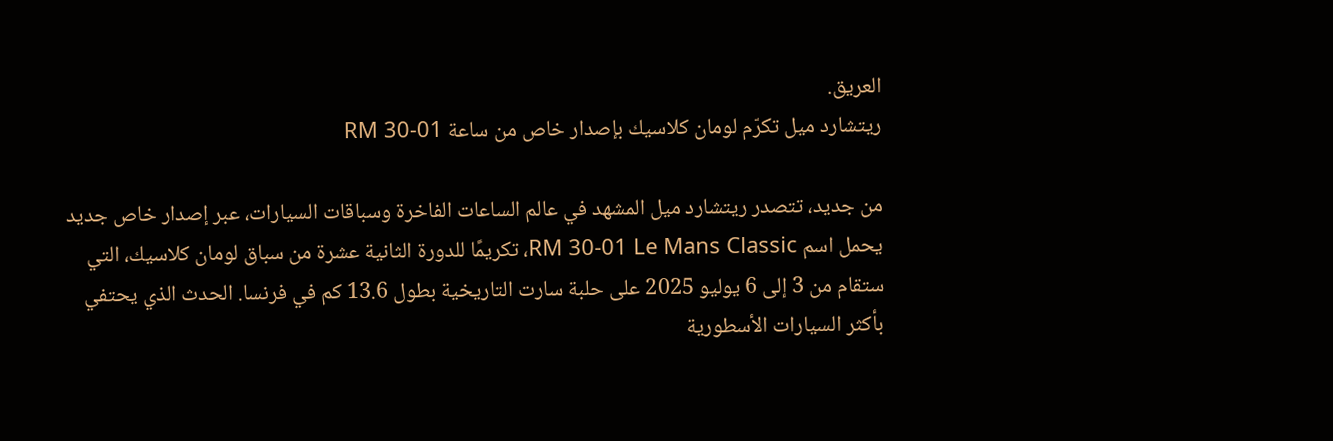العريق.
ريتشارد ميل تكرّم لومان كلاسيك بإصدار خاص من ساعة RM 30-01

من جديد، تتصدر ريتشارد ميل المشهد في عالم الساعات الفاخرة وسباقات السيارات، عبر إصدار خاص جديد يحمل اسم RM 30-01 Le Mans Classic، تكريمًا للدورة الثانية عشرة من سباق لومان كلاسيك، التي ستقام من 3 إلى 6 يوليو 2025 على حلبة سارت التاريخية بطول 13.6 كم في فرنسا. الحدث الذي يحتفي بأكثر السيارات الأسطورية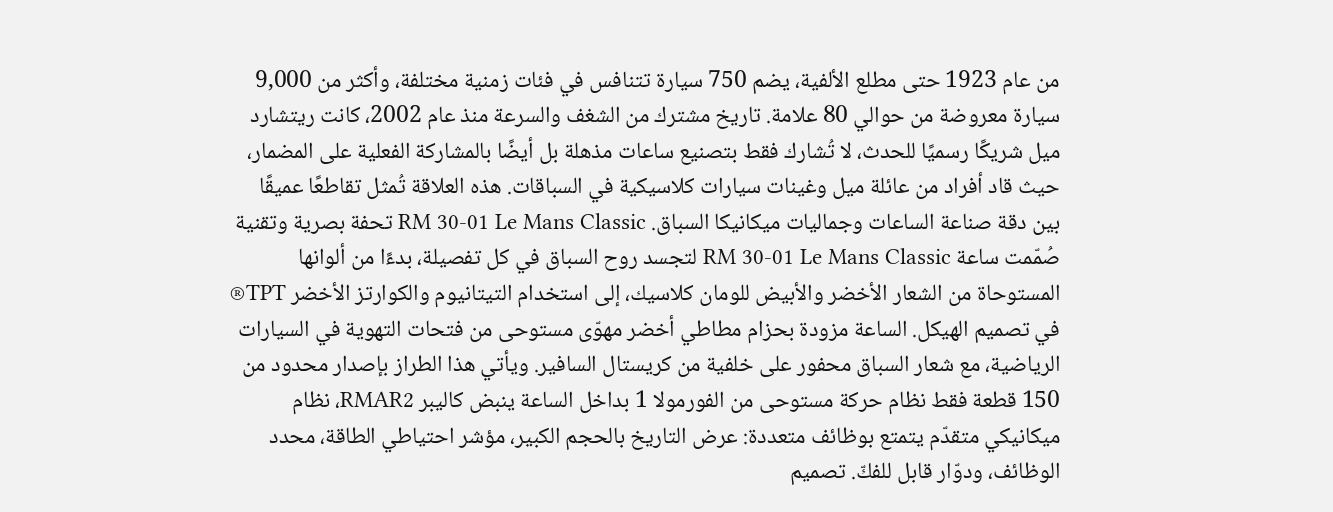من عام 1923 حتى مطلع الألفية، يضم 750 سيارة تتنافس في فئات زمنية مختلفة، وأكثر من 9,000 سيارة معروضة من حوالي 80 علامة. تاريخ مشترك من الشغف والسرعة منذ عام 2002، كانت ريتشارد ميل شريكًا رسميًا للحدث، لا تُشارك فقط بتصنيع ساعات مذهلة بل أيضًا بالمشاركة الفعلية على المضمار، حيث قاد أفراد من عائلة ميل وغينات سيارات كلاسيكية في السباقات. هذه العلاقة تُمثل تقاطعًا عميقًا بين دقة صناعة الساعات وجماليات ميكانيكا السباق. RM 30-01 Le Mans Classic تحفة بصرية وتقنية صُمّمت ساعة RM 30-01 Le Mans Classic لتجسد روح السباق في كل تفصيلة، بدءًا من ألوانها المستوحاة من الشعار الأخضر والأبيض للومان كلاسيك، إلى استخدام التيتانيوم والكوارتز الأخضر TPT® في تصميم الهيكل. الساعة مزودة بحزام مطاطي أخضر مهوّى مستوحى من فتحات التهوية في السيارات الرياضية، مع شعار السباق محفور على خلفية من كريستال السافير. ويأتي هذا الطراز بإصدار محدود من 150 قطعة فقط نظام حركة مستوحى من الفورمولا 1 بداخل الساعة ينبض كاليبر RMAR2، نظام ميكانيكي متقدّم يتمتع بوظائف متعددة: عرض التاريخ بالحجم الكبير، مؤشر احتياطي الطاقة، محدد الوظائف، ودوّار قابل للفكّ. تصميم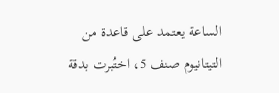الساعة يعتمد على قاعدة من التيتانيوم صنف 5، اختُبرت بدقة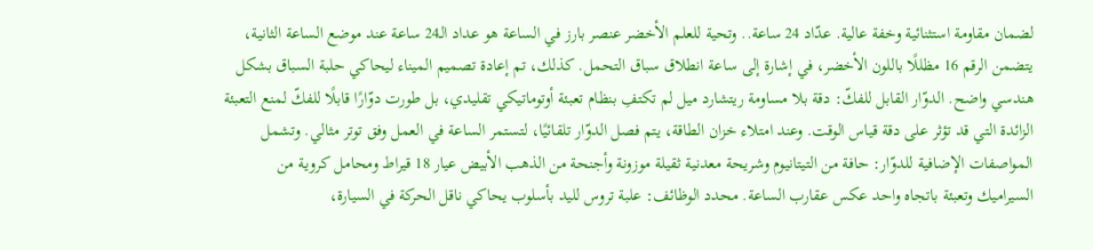لضمان مقاومة استثنائية وخفة عالية. عدّاد 24 ساعة.. وتحية للعلم الأخضر عنصر بارز في الساعة هو عداد الـ24 ساعة عند موضع الساعة الثانية، يتضمن الرقم 16 مظللًا باللون الأخضر، في إشارة إلى ساعة انطلاق سباق التحمل. كذلك، تم إعادة تصميم الميناء ليحاكي حلبة السباق بشكل هندسي واضح. الدوّار القابل للفكّ: دقة بلا مساومة ريتشارد ميل لم تكتفِ بنظام تعبئة أوتوماتيكي تقليدي، بل طورت دوّارًا قابلًا للفكّ لمنع التعبئة الزائدة التي قد تؤثر على دقة قياس الوقت. وعند امتلاء خزان الطاقة، يتم فصل الدوّار تلقائيًا، لتستمر الساعة في العمل وفق توتر مثالي. وتشمل المواصفات الإضافية للدوّار: حافة من التيتانيوم وشريحة معدنية ثقيلة موزونة وأجنحة من الذهب الأبيض عيار 18 قيراط ومحامل كروية من السيراميك وتعبئة باتجاه واحد عكس عقارب الساعة. محدد الوظائف: علبة تروس لليد بأسلوب يحاكي ناقل الحركة في السيارة،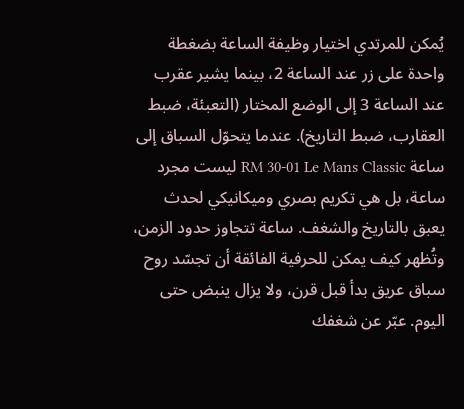يُمكن للمرتدي اختيار وظيفة الساعة بضغطة واحدة على زر عند الساعة 2، بينما يشير عقرب عند الساعة 3 إلى الوضع المختار (التعبئة، ضبط العقارب، ضبط التاريخ). عندما يتحوّل السباق إلى ساعة RM 30-01 Le Mans Classic ليست مجرد ساعة، بل هي تكريم بصري وميكانيكي لحدث يعبق بالتاريخ والشغف. ساعة تتجاوز حدود الزمن، وتُظهر كيف يمكن للحرفية الفائقة أن تجسّد روح سباق عريق بدأ قبل قرن، ولا يزال ينبض حتى اليوم. عبّر عن شغفك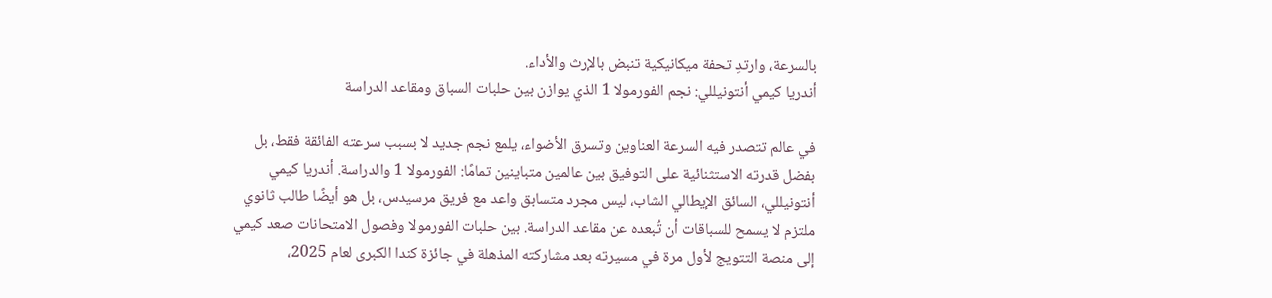بالسرعة، وارتدِ تحفة ميكانيكية تنبض بالإرث والأداء.
أندريا كيمي أنتونيللي: نجم الفورمولا 1 الذي يوازن بين حلبات السباق ومقاعد الدراسة

في عالم تتصدر فيه السرعة العناوين وتسرق الأضواء، يلمع نجم جديد لا بسبب سرعته الفائقة فقط، بل بفضل قدرته الاستثنائية على التوفيق بين عالمين متباينين تمامًا: الفورمولا 1 والدراسة. أندريا كيمي أنتونيللي، السائق الإيطالي الشاب، ليس مجرد متسابق واعد مع فريق مرسيدس، بل هو أيضًا طالب ثانوي ملتزم لا يسمح للسباقات أن تُبعده عن مقاعد الدراسة. بين حلبات الفورمولا وفصول الامتحانات صعد كيمي إلى منصة التتويج لأول مرة في مسيرته بعد مشاركته المذهلة في جائزة كندا الكبرى لعام 2025،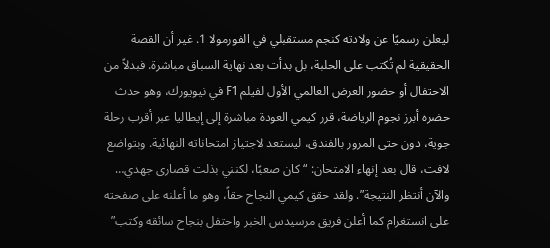ليعلن رسميًا عن ولادته كنجم مستقبلي في الفورمولا 1. غير أن القصة الحقيقية لم تُكتب على الحلبة، بل بدأت بعد نهاية السباق مباشرة. فبدلاً من الاحتفال أو حضور العرض العالمي الأول لفيلم F1 في نيويورك، وهو حدث حضره أبرز نجوم الرياضة، قرر كيمي العودة مباشرة إلى إيطاليا عبر أقرب رحلة جوية، دون حتى المرور بالفندق، ليستعد لاجتياز امتحاناته النهائية. وبتواضع لافت، قال بعد إنهاء الامتحان: “كان صعبًا، لكنني بذلت قصارى جهدي… والآن أنتظر النتيجة”. ولقد حقق كيمي النجاح حقاً، وهو ما أعلنه على صفحته على انستغرام كما أعلن فريق مرسيدس الخبر واحتفل بنجاح سائقه وكتب”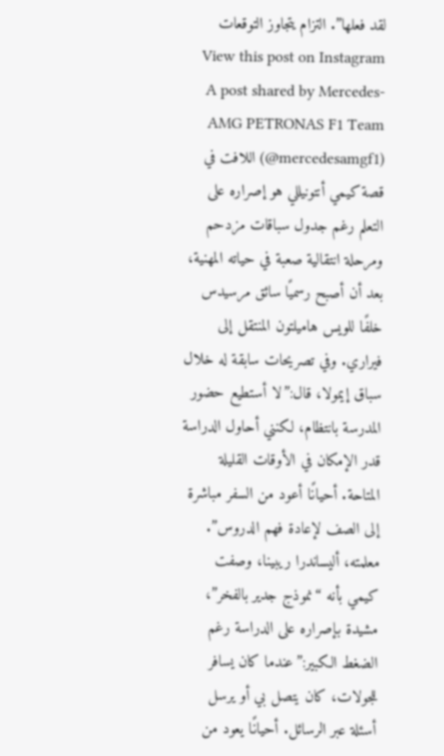لقد فعلها”. التزام يتجاوز التوقعات View this post on Instagram A post shared by Mercedes-AMG PETRONAS F1 Team (@mercedesamgf1) اللافت في قصة كيمي أنتونيللي هو إصراره على التعلم رغم جدول سباقات مزدحم ومرحلة انتقالية صعبة في حياته المهنية، بعد أن أصبح رسميًا سائق مرسيدس خلفًا للويس هاميلتون المنتقل إلى فيراري. وفي تصريحات سابقة له خلال سباق إيمولا، قال:”لا أستطيع حضور المدرسة بانتظام، لكنني أحاول الدراسة قدر الإمكان في الأوقات القليلة المتاحة. أحيانًا أعود من السفر مباشرة إلى الصف لإعادة فهم الدروس”. معلمته، أليساندرا ريبينا، وصفت كيمي بأنه “نموذج جدير بالفخر”، مشيدة بإصراره على الدراسة رغم الضغط الكبير:”عندما كان يسافر للجولات، كان يتصل بي أو يرسل أسئلة عبر الرسائل. أحيانًا يعود من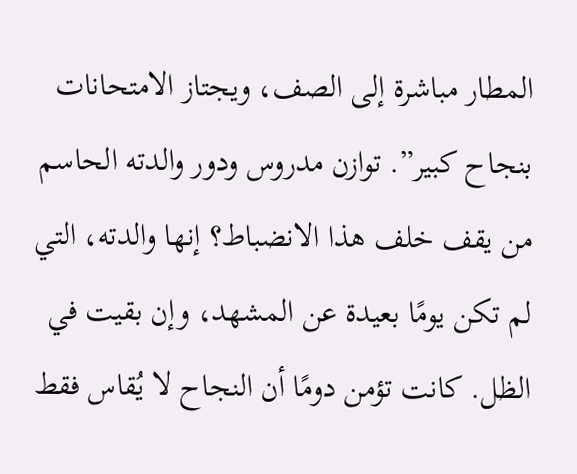المطار مباشرة إلى الصف، ويجتاز الامتحانات بنجاح كبير”. توازن مدروس ودور والدته الحاسم من يقف خلف هذا الانضباط؟ إنها والدته، التي لم تكن يومًا بعيدة عن المشهد، وإن بقيت في الظل. كانت تؤمن دومًا أن النجاح لا يُقاس فقط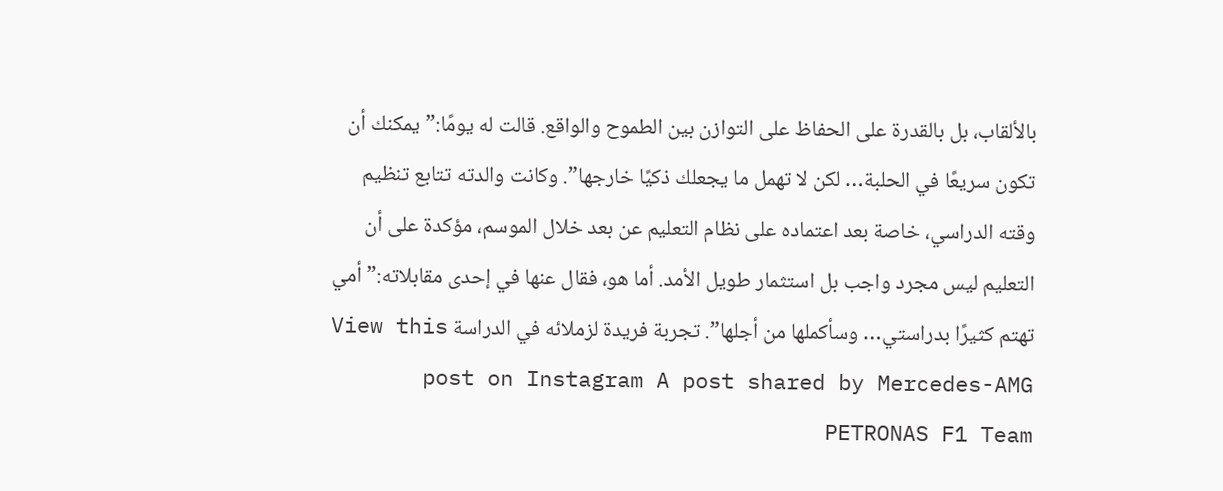بالألقاب، بل بالقدرة على الحفاظ على التوازن بين الطموح والواقع. قالت له يومًا:”يمكنك أن تكون سريعًا في الحلبة… لكن لا تهمل ما يجعلك ذكيًا خارجها”. وكانت والدته تتابع تنظيم وقته الدراسي، خاصة بعد اعتماده على نظام التعليم عن بعد خلال الموسم، مؤكدة على أن التعليم ليس مجرد واجب بل استثمار طويل الأمد. أما هو، فقال عنها في إحدى مقابلاته:”أمي تهتم كثيرًا بدراستي… وسأكملها من أجلها”. تجربة فريدة لزملائه في الدراسة View this post on Instagram A post shared by Mercedes-AMG PETRONAS F1 Team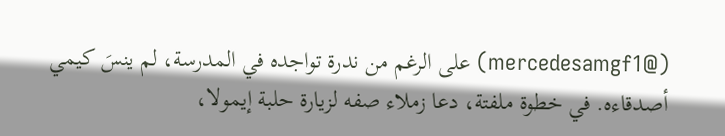(@mercedesamgf1) على الرغم من ندرة تواجده في المدرسة، لم ينسَ كيمي أصدقاءه. في خطوة ملفتة، دعا زملاء صفه لزيارة حلبة إيمولا،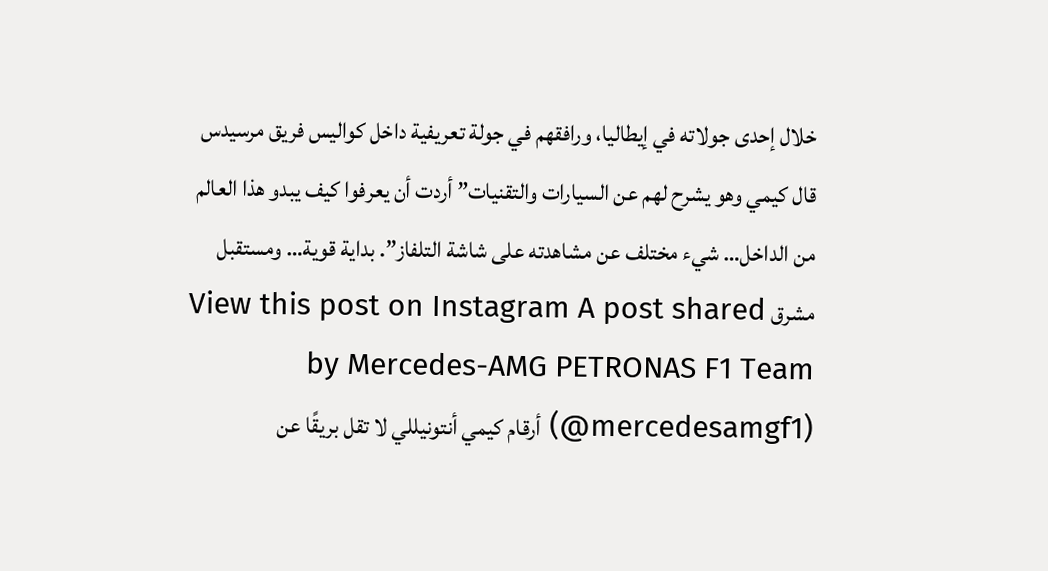خلال إحدى جولاته في إيطاليا، ورافقهم في جولة تعريفية داخل كواليس فريق مرسيدس قال كيمي وهو يشرح لهم عن السيارات والتقنيات” أردت أن يعرفوا كيف يبدو هذا العالم من الداخل… شيء مختلف عن مشاهدته على شاشة التلفاز”. بداية قوية… ومستقبل مشرق View this post on Instagram A post shared by Mercedes-AMG PETRONAS F1 Team (@mercedesamgf1) أرقام كيمي أنتونيللي لا تقل بريقًا عن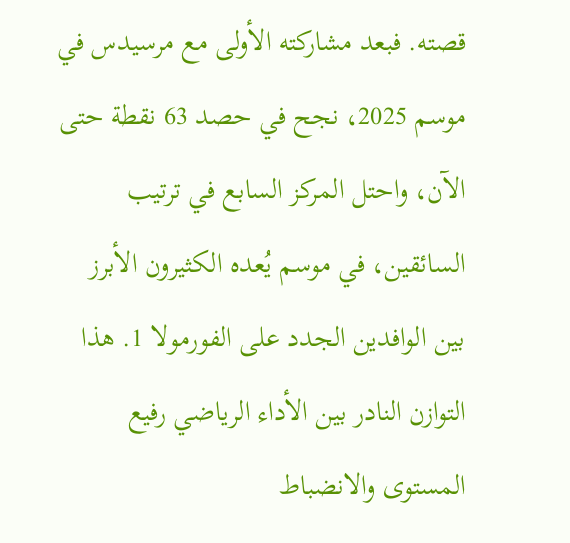قصته. فبعد مشاركته الأولى مع مرسيدس في موسم 2025، نجح في حصد 63 نقطة حتى الآن، واحتل المركز السابع في ترتيب السائقين، في موسم يُعده الكثيرون الأبرز بين الوافدين الجدد على الفورمولا 1. هذا التوازن النادر بين الأداء الرياضي رفيع المستوى والانضباط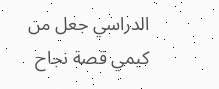الدراسي جعل من كيمي قصة نجاح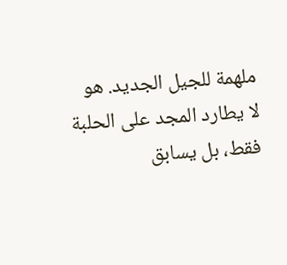ملهمة للجيل الجديد. هو لا يطارد المجد على الحلبة فقط، بل يسابق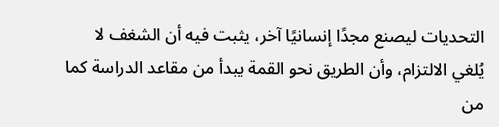التحديات ليصنع مجدًا إنسانيًا آخر، يثبت فيه أن الشغف لا يُلغي الالتزام، وأن الطريق نحو القمة يبدأ من مقاعد الدراسة كما من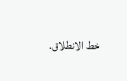خط الانطلاق.